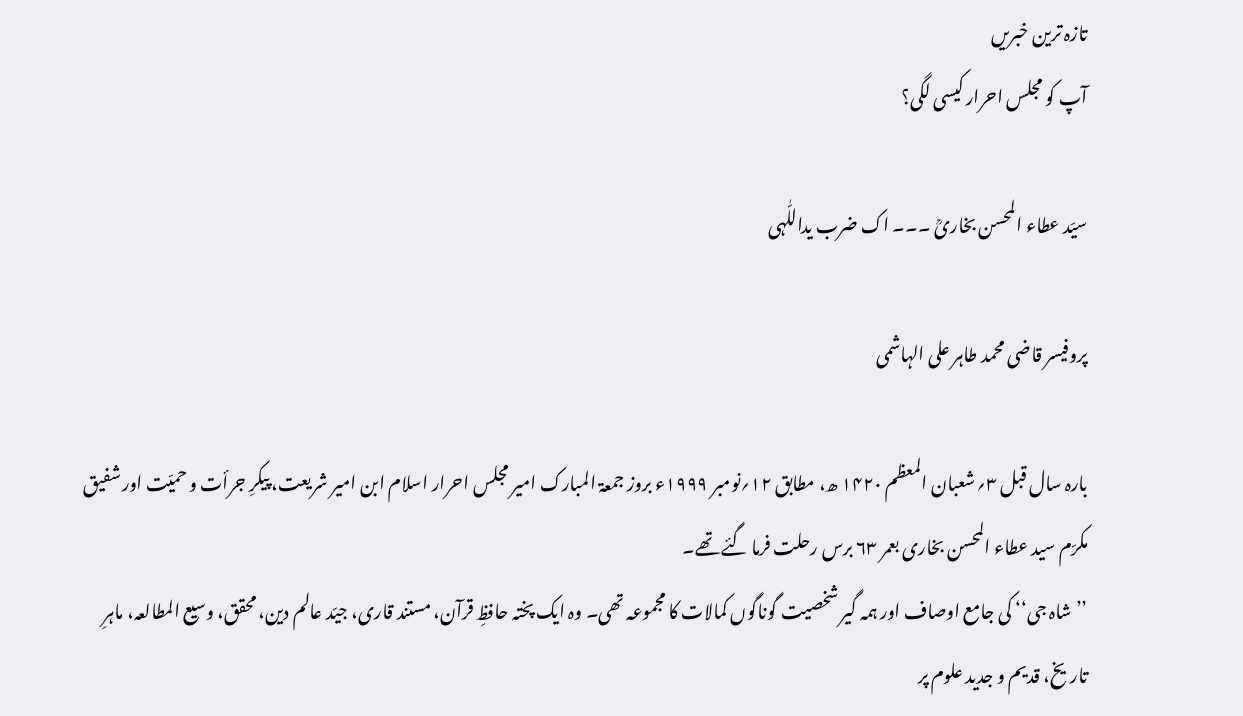تازہ ترین خبریں
آپ کو مجلس احرار کیسی لگی؟

سیّد عطاء المحسن بخاریؒ ۔۔۔ اک ضرب یداللّٰہی

پروفیسر قاضی محمد طاہر علی الہاشمی

بارہ سال قبل ۳؍شعبان المعظم ۱۴۲۰ ھ، مطابق ۱۲؍نومبر ۱۹۹۹ء بروز جمعۃ المبارک امیر مجلس احرار اسلام ابن امیر شریعت، پیکرِ جرأت و حمیّت اور شفیق مکرّم سید عطاء المحسن بخاری بعمر ۶۳ برس رحلت فرما گئے تھے۔
’’شاہ جی‘‘ کی جامع اوصاف اور ہمہ گیر شخصیت گوناگوں کمالات کا مجموعہ تھی۔ وہ ایک پختہ حافظِ قرآن، مستند قاری، جیّد عالم دین، محقق، وسیع المطالعہ، ماہرِ تاریخ، قدیم و جدید علوم پر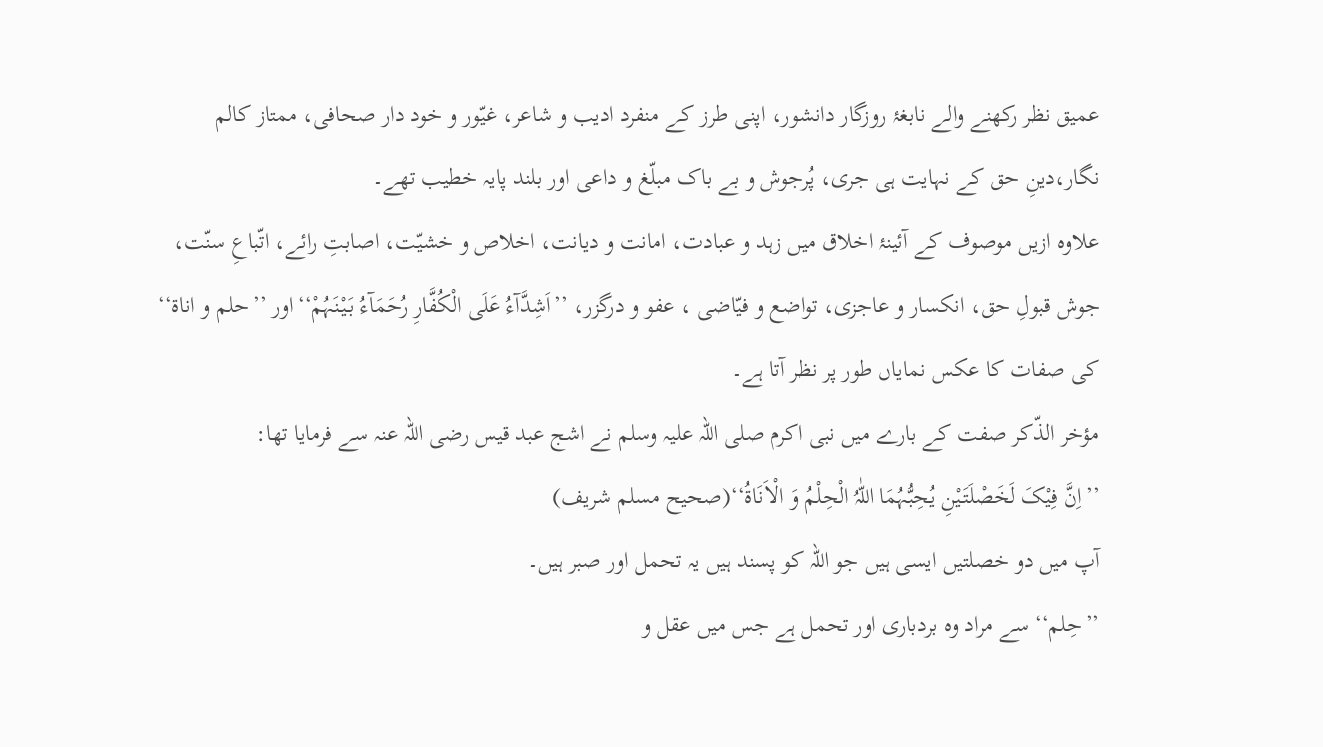عمیق نظر رکھنے والے نابغۂ روزگار دانشور، اپنی طرز کے منفرد ادیب و شاعر، غیّور و خود دار صحافی، ممتاز کالم نگار،دینِ حق کے نہایت ہی جری، پُرجوش و بے باک مبلّغ و داعی اور بلند پایہ خطیب تھے۔
علاوہ ازیں موصوف کے آئینۂ اخلاق میں زہد و عبادت، امانت و دیانت، اخلاص و خشیّت، اصابتِ رائے، اتّباعِ سنّت، جوش قبولِ حق، انکسار و عاجزی، تواضع و فیّاضی ، عفو و درگزر، ’’اَشِدَّآءُ عَلَی الْکُفَّارِ رُحَمَآءُ بَیْنَہُمْ‘‘اور ’’حلم و اناۃ‘‘ کی صفات کا عکس نمایاں طور پر نظر آتا ہے۔
مؤخر الذّکر صفت کے بارے میں نبی اکرم صلی اللہ علیہ وسلم نے اشج عبد قیس رضی اللہ عنہ سے فرمایا تھا:
’’اِنَّ فِیْکَ لَخَصْلَتَیْنِ یُحِبُّہُمَا اللّٰہُ الْحِلْمُ وَ الْاَنَاۃُ‘‘(صحیح مسلم شریف)
آپ میں دو خصلتیں ایسی ہیں جو اللہ کو پسند ہیں یہ تحمل اور صبر ہیں۔
’’حِلم‘‘ سے مراد وہ بردباری اور تحمل ہے جس میں عقل و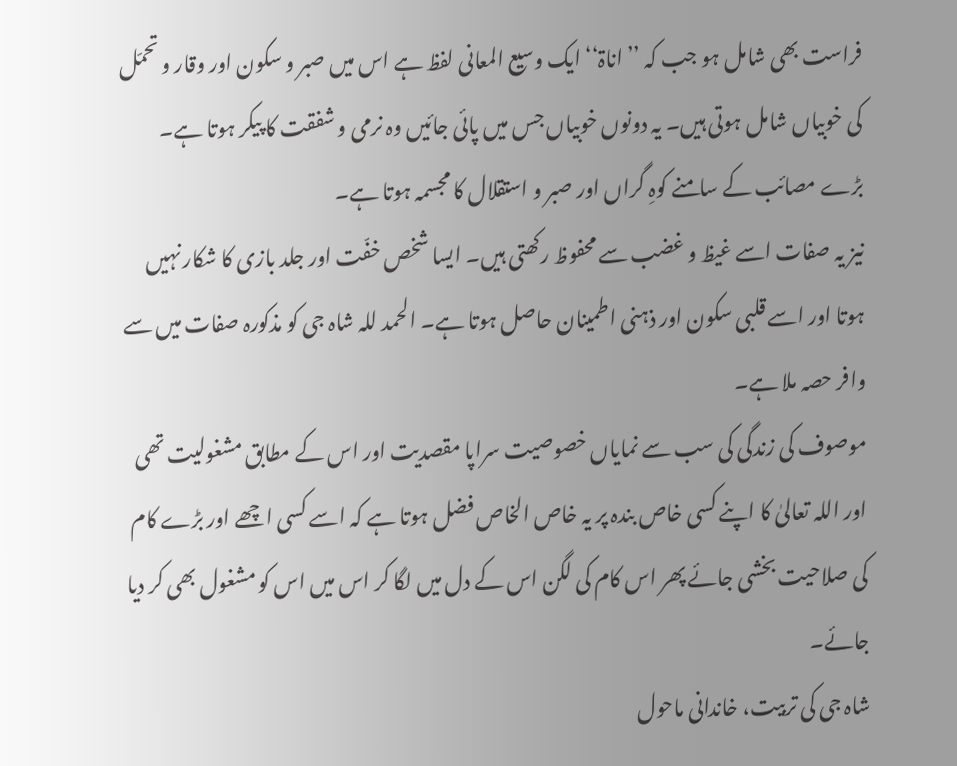فراست بھی شامل ہو جب کہ ’’اناۃ‘‘ ایک وسیع المعانی لفظ ہے اس میں صبر و سکون اور وقار و تحمّل کی خوبیاں شامل ہوتی ہیں۔ یہ دونوں خوبیاں جس میں پائی جائیں وہ نرمی و شفقت کا پیکر ہوتا ہے۔ بڑے مصائب کے سامنے کوہِ گراں اور صبر و استقلال کا مجسمہ ہوتا ہے۔
نیز یہ صفات اسے غیظ و غضب سے محفوظ رکھتی ہیں۔ ایسا شخص خفّت اور جلد بازی کا شکار نہیں ہوتا اور اسے قلبی سکون اور ذہنی اطمینان حاصل ہوتا ہے۔ الحمد للہ شاہ جی کو مذکورہ صفات میں سے وافر حصہ ملا ہے۔
موصوف کی زندگی کی سب سے نمایاں خصوصیت سراپا مقصدیت اور اس کے مطابق مشغولیت تھی اور اللہ تعالیٰ کا اپنے کسی خاص بندہ پر یہ خاص الخاص فضل ہوتا ہے کہ اسے کسی اچھے اور بڑے کام کی صلاحیت بخشی جائے پھر اس کام کی لگن اس کے دل میں لگا کر اس میں اس کو مشغول بھی کر دیا جائے۔
شاہ جی کی تربیت، خاندانی ماحول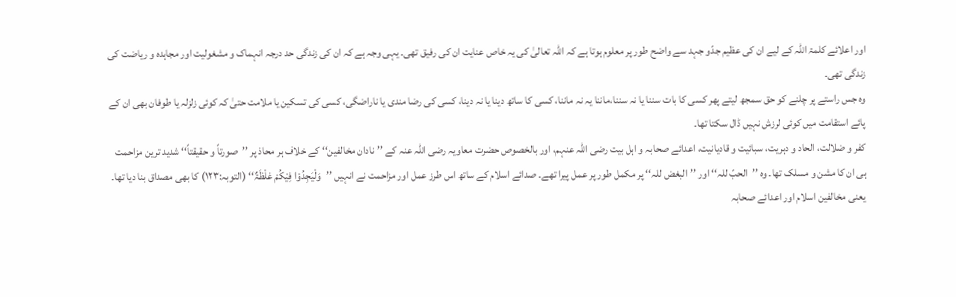اور اعلائے کلمۃ اللہ کے لیے ان کی عظیم جدّو جہد سے واضح طور پر معلوم ہوتا ہے کہ اللہ تعالیٰ کی یہ خاص عنایت ان کی رفیق تھی۔ یہی وجہ ہے کہ ان کی زندگی حد درجہ انہماک و مشغولیت اور مجاہدہ و ریاضت کی زندگی تھی۔
وہ جس راستے پر چلنے کو حق سمجھ لیتے پھر کسی کا بات سننا یا نہ سننا،ماننا یہ نہ ماننا، کسی کا ساتھ دینا یا نہ دینا، کسی کی رضا مندی یا ناراضگی، کسی کی تسکین یا ملامت حتیٰ کہ کوئی زلزلہ یا طوفان بھی ان کے پائے استقامت میں کوئی لرزش نہیں ڈال سکتا تھا۔
کفر و ضلالت، الحاد و دہریت، سبائیت و قادیانیت، اعدائے صحابہ و اہل بیت رضی اللہ عنہم، اور بالخصوص حضرت معاویہ رضی اللہ عنہ کے ’’نادان مخالفین‘‘ کے خلاف ہر محاذ پر ’’صورتاً و حقیقتاً‘‘ شدید ترین مزاحمت ہی ان کا مشن و مسلک تھا۔ وہ ’’الحبّ للہ‘‘ اور ’’البغض للہ‘‘ پر مکمل طور پر عمل پیرا تھے۔ صدائے اسلام کے ساتھ اس طرز عمل اور مزاحمت نے انہیں ’’وَلْیَجِدُوْا فِیْکُمْ غلْظَۃٌ‘‘ (التوبہ:۱۲۳) کا بھی مصداق بنا دیا تھا۔ یعنی مخالفین اسلام اور اعدائے صحابہ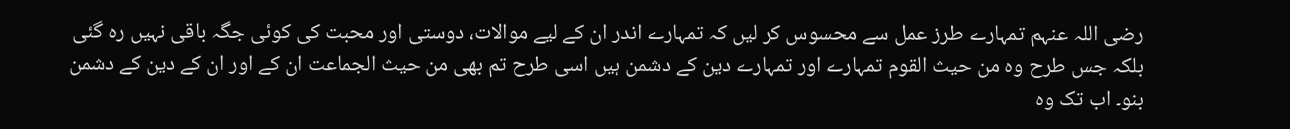رضی اللہ عنہم تمہارے طرز عمل سے محسوس کر لیں کہ تمہارے اندر ان کے لیے موالات، دوستی اور محبت کی کوئی جگہ باقی نہیں رہ گئی بلکہ جس طرح وہ من حیث القوم تمہارے اور تمہارے دین کے دشمن ہیں اسی طرح تم بھی من حیث الجماعت ان کے اور ان کے دین کے دشمن بنو۔ اب تک وہ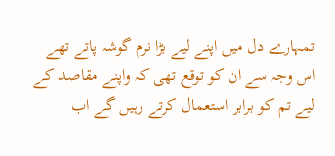تمہارے دل میں اپنے لیے بڑا نرم گوشہ پاتے تھے اس وجہ سے ان کو توقع تھی کہ واپنے مقاصد کے لیے تم کو برابر استعمال کرتے رہیں گے اب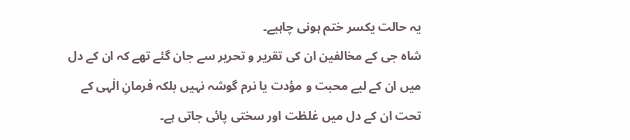یہ حالت یکسر ختم ہونی چاہیے۔
شاہ جی کے مخالفین ان کی تقریر و تحریر سے جان گئے تھے کہ ان کے دل میں ان کے لیے محبت و مؤدت یا نرم گوشہ نہیں بلکہ فرمانِ الٰہی کے تحت ان کے دل میں غلظت اور سختی پائی جاتی ہے۔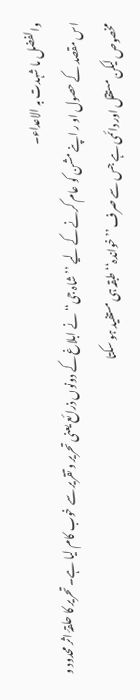والفضل ما شہدت بہ الاعداء۔
اس مقصد کے حصول او ر اپنے مشن کو عام کرنے کے لیے ’’شاہ جی‘‘ نے ابلاغ کے دونوں ذرائع یعنی تحریر و تقریر سے خوب کام لیا ہے۔ تحریر کا حلقۂ اثر محدود و مخصوص لیکن مستقل اور دائمی ہے جس سے صرف ’’خواندہ‘‘ طبقہ ہی مستفید ہو سکتا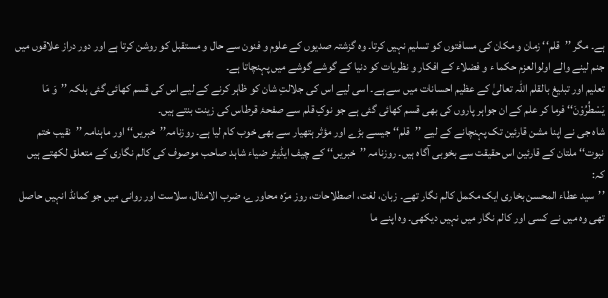ہے۔ مگر ’’قلم‘‘ زمان و مکان کی مسافتوں کو تسلیم نہیں کرتا۔ وہ گزشتہ صدیوں کے علوم و فنون سے حال و مستقبل کو روشن کرتا ہے اور دور دراز علاقوں میں جنم لینے والے اولوالعزم حکما ء و فضلاء کے افکار و نظریات کو دنیا کے گوشے گوشے میں پہنچاتا ہے۔
تعلیم اور تبلیغ بالقلم اللہ تعالیٰ کے عظیم احسانات میں سے ہے۔ اسی لیے اس کی جلالتِ شان کو ظاہر کرنے کے لیے اس کی قسم کھائی گئی بلکہ ’’وَ مَا یَسْطُرُوْنَ‘‘ فرما کر علم کے ان جواہر پاروں کی بھی قسم کھائی گئی ہے جو نوکِ قلم سے صفحۂ قرطاس کی زینت بنتے ہیں۔
شاہ جی نے اپنا مشن قارئین تک پہنچانے کے لیے ’’قلم‘‘ جیسے بڑے اور مؤثر ہتھیار سے بھی خوب کام لیا ہے۔ روزنامہ’’خبریں‘‘ اور ماہنامہ ’’نقیب ختم نبوت‘‘ ملتان کے قارئین اس حقیقت سے بخوبی آگاہ ہیں۔ روزنامہ ’’خبریں‘‘ کے چیف ایڈیٹر ضیاء شاہد صاحب موصوف کی کالم نگاری کے متعلق لکھتے ہیں کہ:
’’سید عطاء المحسن بخاری ایک مکمل کالم نگار تھے۔ زبان، لغت، اصطلاحات، روز مرّہ محاورے، ضرب الامثال، سلاست اور روانی میں جو کمانڈ انہیں حاصل تھی وہ میں نے کسی اور کالم نگار میں نہیں دیکھی۔ وہ اپنے ما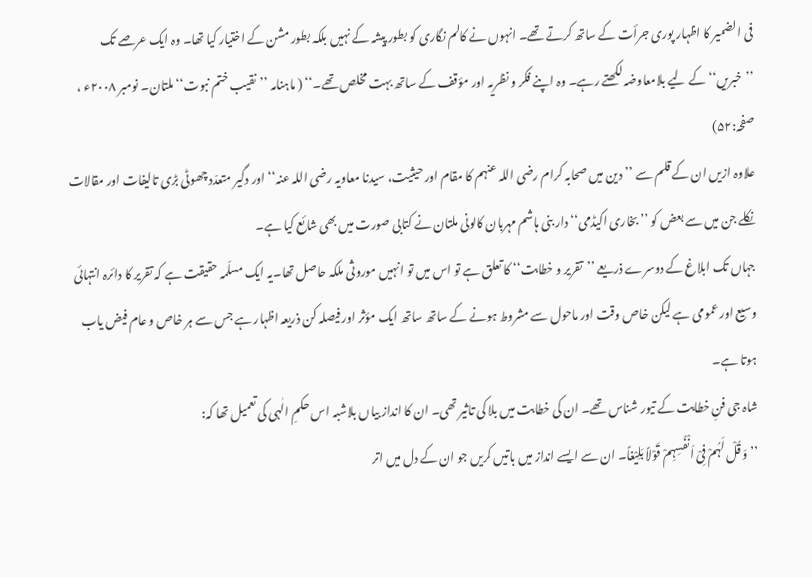فی الضمیر کا اظہار پوری جرأت کے ساتھ کرتے تھے۔ انہوں نے کالم نگاری کو بطور پیشہ کے نہیں بلکہ بطور مشن کے اختیار کیا تھا۔ وہ ایک عرصے تک ’’خبریں‘‘ کے لیے بلامعاوضہ لکھتے رہے۔ وہ اپنے فکر و نظریہ اور مؤقف کے ساتھ بہت مخلص تھے۔‘‘ ( ماہنامہ ’’نقیب ختم نبوت‘‘ ملتان۔ نومبر ۲۰۰۸ء ، صفحہ:۵۲)
علاوہ ازیں ان کے قلم سے ’’دین میں صحابہ کرام رضی اللہ عنہم کا مقام اور حیثیت، سیدنا معاویہ رضی اللہ عنہ‘‘ اور دگیر متعدّد چھوٹی بڑی تالیفات اور مقالات نکلے جن میں سے بعض کو ’’بخاری اکیڈمی‘‘ دار بنی ہاشم مہربان کالونی ملتان نے کتابی صورت میں بھی شائع کیا ہے۔
جہاں تک ابلاغ کے دوسرے ذریعے ’’تقریر و خطابت‘‘ کا تعلق ہے تو اس میں تو انہیں موروثی ملکہ حاصل تھا۔یہ ایک مسلّمہ حقیقت ہے کہ تقریر کا دائرہ انتہائی وسیع اور عمومی ہے لیکن خاص وقت اور ماحول سے مشروط ہونے کے ساتھ ساتھ ایک مؤثر اور فیصلہ کن ذریعہ اظہار ہے جس سے ہر خاص و عام فیض یاب ہوتا ہے۔
شاہ جی فنِ خطابت کے تیور شناس تھے۔ ان کی خطابت میں بلا کی تاثیر تھی۔ ان کا انداز بیاں بلاشبہ اس حکمِ الٰہی کی تعمیل تھا کہ:
’’وَ قُلْ لَہُمْ فِیْ اَنْفُسِہِمْ قَوْلاً بَلِیْغاً۔ ان سے ایسے انداز میں باتیں کریں جو ان کے دل میں اتر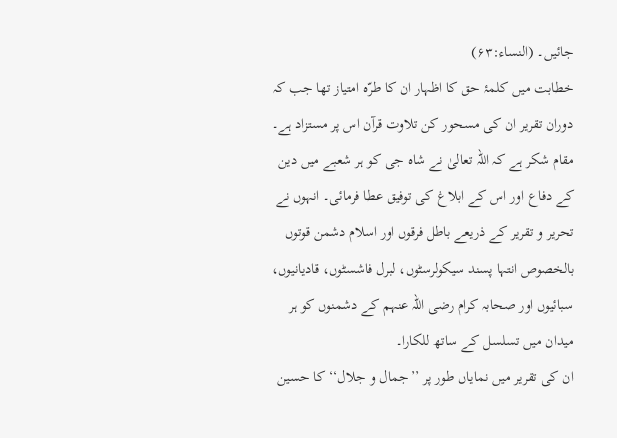جائیں۔ (النساء:۶۳)
خطابت میں کلمۂ حق کا اظہار ان کا طرّہ امتیاز تھا جب کہ دوران تقریر ان کی مسحور کن تلاوت قرآن اس پر مستزاد ہے۔ مقام شکر ہے کہ اللہ تعالیٰ نے شاہ جی کو ہر شعبے میں دین کے دفاع اور اس کے ابلاغ کی توفیق عطا فرمائی۔ انہوں نے تحریر و تقریر کے ذریعے باطل فرقوں اور اسلام دشمن قوتوں بالخصوص انتہا پسند سیکولرسٹوں، لبرل فاشسٹوں، قادیانیوں، سبائیوں اور صحابہ کرام رضی اللہ عنہم کے دشمنوں کو ہر میدان میں تسلسل کے ساتھ للکارا۔
ان کی تقریر میں نمایاں طور پر ’’جمال و جلال‘‘ کا حسین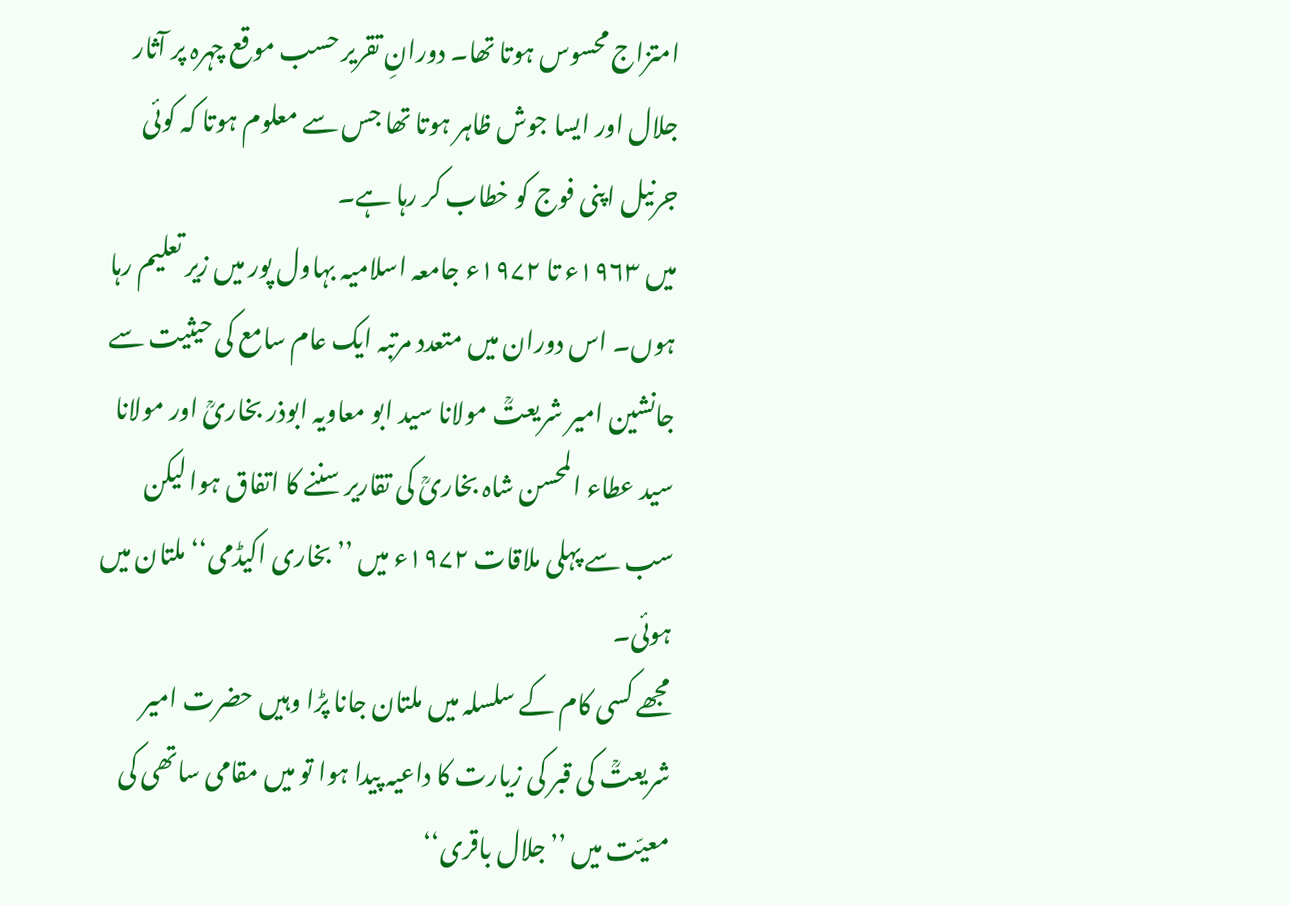امتزاج محسوس ہوتا تھا۔ دورانِ تقریر حسب موقع چہرہ پر آثار جلال اور ایسا جوش ظاہر ہوتا تھا جس سے معلوم ہوتا کہ کوئی جرنیل اپنی فوج کو خطاب کر رہا ہے۔
میں ۱۹۶۳ء تا ۱۹۷۲ء جامعہ اسلامیہ بہاول پور میں زیر تعلیم رہا ہوں۔ اس دوران میں متعدد مرتبہ ایک عام سامع کی حیثیت سے جانشین امیر شریعتؒ مولانا سید ابو معاویہ ابوذر بخاریؒ اور مولانا سید عطاء المحسن شاہ بخاریؒ کی تقاریر سننے کا اتفاق ہوا لیکن سب سے پہلی ملاقات ۱۹۷۲ء میں ’’بخاری اکیڈمی‘‘ ملتان میں ہوئی۔
مجھے کسی کام کے سلسلہ میں ملتان جانا پڑا وہیں حضرت امیر شریعتؒ کی قبر کی زیارت کا داعیہ پیدا ہوا تو میں مقامی ساتھی کی معیّت میں ’’جلال باقری‘‘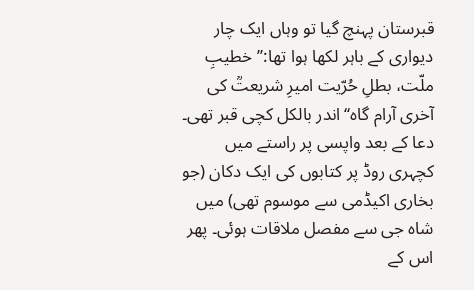قبرستان پہنچ گیا تو وہاں ایک چار دیواری کے باہر لکھا ہوا تھا:’’خطیبِ ملّت، بطلِ حُرّیت امیرِ شریعتؒ کی آخری آرام گاہ‘‘اندر بالکل کچی قبر تھی۔ دعا کے بعد واپسی پر راستے میں کچہری روڈ پر کتابوں کی ایک دکان (جو بخاری اکیڈمی سے موسوم تھی) میں شاہ جی سے مفصل ملاقات ہوئی۔ پھر اس کے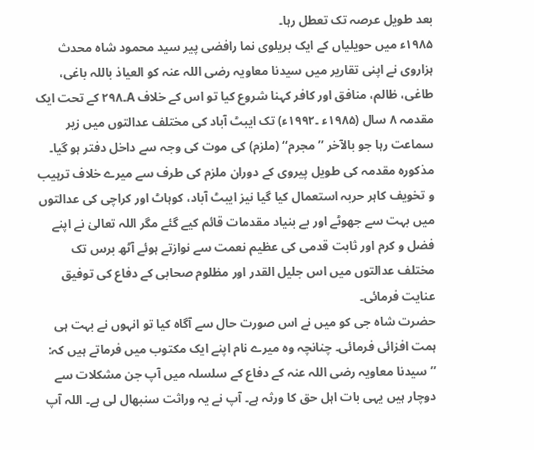بعد طویل عرصہ تک تعطل رہا۔
۱۹۸۵ء میں حویلیاں کے ایک بریلوی نما رافضی پیر سید محمود شاہ محدث ہزاروی نے اپنی تقاریر میں سیدنا معاویہ رضی اللہ عنہ کو العیاذ باللہ باغی، طاغی، ظالم، منافق اور کافر کہنا شروع کیا تو اس کے خلاف A۔۲۹۸ کے تحت ایک مقدمہ ۸ سال (۱۹۸۵ء ۔۱۹۹۲ء) تک ایبٹ آباد کی مختلف عدالتوں میں زیر سماعت رہا جو بالآخر ’’مجرم‘‘ (ملزم) کی موت کی وجہ سے داخل دفتر ہو گیا۔ مذکورہ مقدمہ کی طویل پیروی کے دوران ملزم کی طرف سے میرے خلاف ترہیب و تخویف کاہر حربہ استعمال کیا گیا نیز ایبٹ آباد، کوہاٹ اور کراچی کی عدالتوں میں بہت سے جھوٹے اور بے بنیاد مقدمات قائم کیے گئے مگر اللہ تعالیٰ نے اپنے فضل و کرم اور ثابت قدمی کی عظیم نعمت سے نوازتے ہوئے آٹھ برس تک مختلف عدالتوں میں اس جلیل القدر اور مظلوم صحابی کے دفاع کی توفیق عنایت فرمائی۔
حضرت شاہ جی کو میں نے اس صورت حال سے آگاہ کیا تو انہوں نے بہت ہی ہمت افزائی فرمائی۔ چنانچہ وہ میرے نام اپنے ایک مکتوب میں فرماتے ہیں کہ:
’’سیدنا معاویہ رضی اللہ عنہ کے دفاع کے سلسلہ میں آپ جن مشکلات سے دوچار ہیں یہی بات اہل حق کا ورثہ ہے۔ آپ نے یہ وراثت سنبھال لی ہے۔ اللہ آپ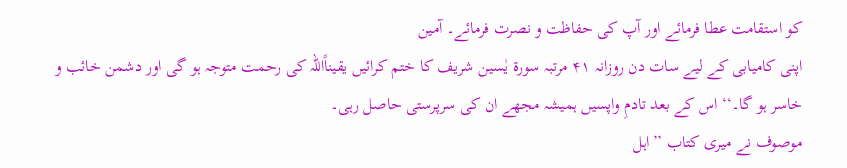کو استقامت عطا فرمائے اور آپ کی حفاظت و نصرت فرمائے۔ آمین
اپنی کامیابی کے لیے سات دن روزانہ ۴۱ مرتبہ سورۃ یٰسین شریف کا ختم کرائیں یقیناًاللہ کی رحمت متوجہ ہو گی اور دشمن خائب و خاسر ہو گا۔‘‘ اس کے بعد تادمِ واپسیں ہمیشہ مجھے ان کی سرپرستی حاصل رہی۔
موصوف نے میری کتاب ’’اہل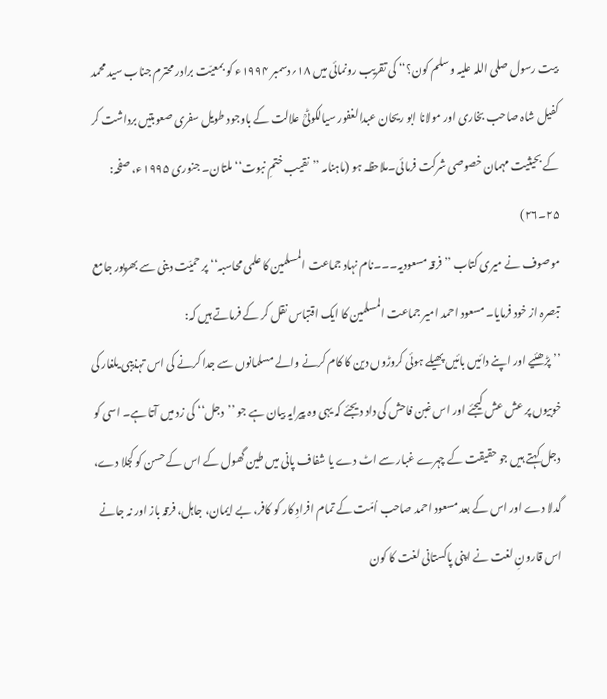بیت رسول صلی اللہ علیہ وسلم کون؟‘‘ کی تقریب رونمائی میں ۱۸؍دسمبر ۱۹۹۴ء کو بمعیّت برادر محترم جناب سید محمد کفیل شاہ صاحب بخاری اور مولانا ابو ریحان عبدالغفور سیالکوٹیؒ علالت کے باوجود طویل سفری صعوبتیں برداشت کر کے بحیثیت مہمان خصوصی شرکت فرمائی۔ملاحظہ ہو (ماہنامہ ’’نقیب ختمِ نبوت‘‘ ملتان۔ جنوری ۱۹۹۵ء، صفحہ: ۲۵۔۲۶)
موصوف نے میری کتاب ’’فرقہ مسعودیہ۔۔۔نام نہاد جماعت المسلمین کا علمی محاسبہ‘‘ پر حمیّت دینی سے بھرپور جامع تبصرہ از خود فرمایا۔ مسعود احمد امیر جماعت المسلمین کا ایک اقتباس نقل کر کے فرماتے ہیں کہ:
’’پڑھئیے اور اپنے دائیں بائیں پھیلے ہوئی کروڑوں دین کا کام کرنے والے مسلمانوں سے جدا کرنے کی اس تہذیبی یلغار کی خوبیوں پر عش عش کیجئے اور اس غبن فاحش کی داد دیجئے کہ یہی وہ پیرایہ بیان ہے جو ’’دجل‘‘ کی زد میں آتا ہے۔ اسی کو دجل کہتے ہیں جو حقیقت کے چہرے غبار سے اٹ دے یا شفاف پانی میں طین گھول کے اس کے حسن کو کجلا دے، گدلا دے اور اس کے بعد مسعود احمد صاحب اُمّت کے تمام افرادِ کار کو کافر، بے ایمان، جاہل، فرقہ باز اور نہ جانے اس قارونِ لغت نے اپنی پاکستانی لغت کا کون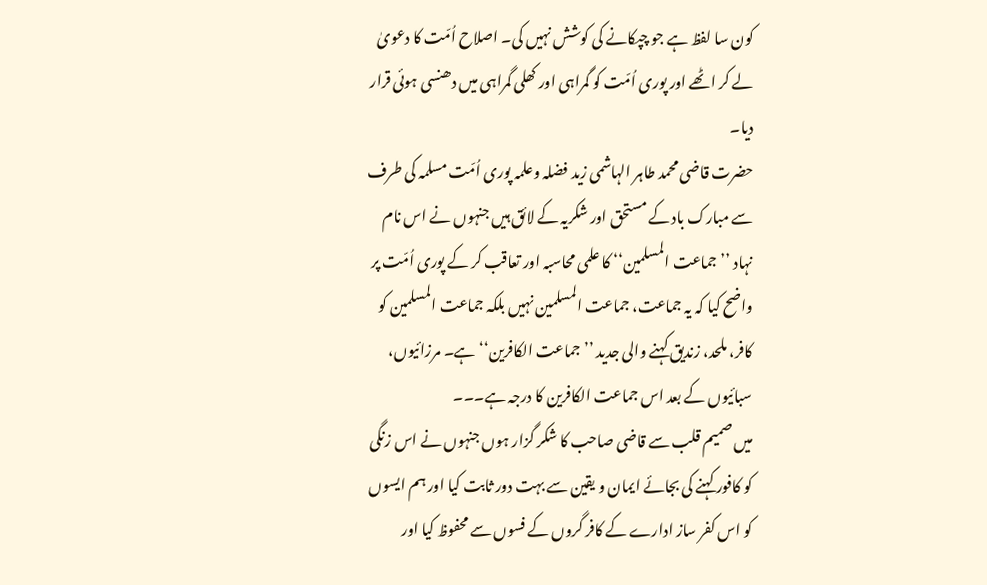کون سا لفظ ہے جو چپکانے کی کوشش نہیں کی۔ اصلاح اُمّت کا دعویٰ لے کر اٹھے اور پوری اُمّت کو گمراہی اور کھلی گمراہی میں دھنسی ہوئی قرار دیا۔
حضرت قاضی محمد طاہر الہاشمی زید فضلہ وعلمہ پوری اُمّت مسلمہ کی طرف سے مبارک باد کے مستحق اور شکریہ کے لائق ہیں جنہوں نے اس نام نہاد ’’جماعت المسلمین‘‘ کا علمی محاسبہ اور تعاقب کر کے پوری اُمّت پر واضح کیا کہ یہ جماعت، جماعت المسلمین نہیں بلکہ جماعت المسلمین کو کافر، ملحد، زندیق کہنے والی جدید ’’جماعت الکافرین‘‘ ہے۔ مرزائیوں، سبائیوں کے بعد اس جماعت الکافرین کا درجہ ہے۔۔۔
میں صمیم قلب سے قاضی صاحب کا شکر گزار ہوں جنہوں نے اس زنگی کو کافور کہنے کی بجائے ایمان و یقین سے بہت دور ثابت کیا اور ہم ایسوں کو اس کفر ساز ادارے کے کافر گروں کے فسوں سے محفوظ کیا اور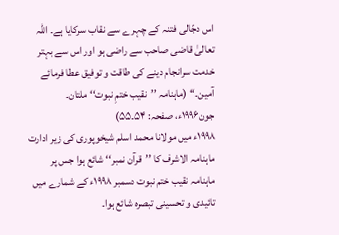اس دجّالی فتنہ کے چہرے سے نقاب سرکایا ہے۔ اللہ تعالیٰ قاضی صاحب سے راضی ہو اور اس سے بہتر خدمت سرانجام دینے کی طاقت و توفیق عطا فرمائے آمین۔‘‘ (ماہنامہ ’’نقیب ختمِ نبوت‘‘ ملتان۔ جون۱۹۹۶ء، صفحہ: ۵۴۔۵۵)
۱۹۹۸ء میں مولانا محمد اسلم شیخوپوری کی زیر ادارت ماہنامہ الاشرف کا ’’قرآن نمبر‘‘ شائع ہوا جس پر ماہنامہ نقیب ختم نبوت دسمبر ۱۹۹۸ء کے شمارے میں تائیدی و تحسینی تبصرہ شائع ہوا۔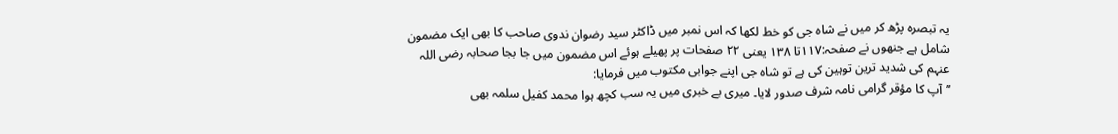یہ تبصرہ پڑھ کر میں نے شاہ جی کو خط لکھا کہ اس نمبر میں ڈاکٹر سید رضوان ندوی صاحب کا بھی ایک مضمون شامل ہے جنھوں نے صفحہ:۱۱۷تا ۱۳۸ یعنی ۲۲ صفحات پر پھیلے ہوئے اس مضمون میں جا بجا صحابہ رضی اللہ عنہم کی شدید ترین توہین کی ہے تو شاہ جی اپنے جوابی مکتوب میں فرمایا:
’’آپ کا مؤقر گرامی نامہ شرف صدور لایا۔ میری بے خبری میں یہ سب کچھ ہوا محمد کفیل سلمہ بھی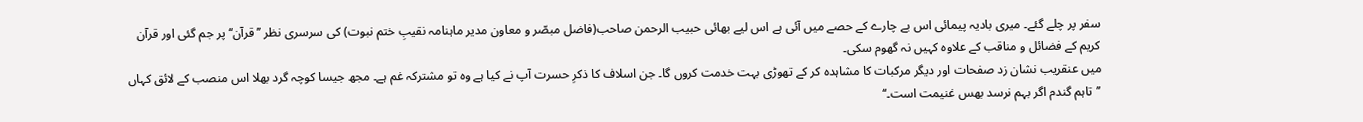سفر پر چلے گئے۔ میری بادیہ پیمائی اس بے چارے کے حصے میں آئی ہے اس لیے بھائی حبیب الرحمن صاحب(فاضل مبصّر و معاون مدیر ماہنامہ نقیبِ ختم نبوت) کی سرسری نظر ’’قرآن‘‘ پر جم گئی اور قرآن کریم کے فضائل و مناقب کے علاوہ کہیں نہ گھوم سکی۔
میں عنقریب نشان زد صفحات اور دیگر مرکبات کا مشاہدہ کر کے تھوڑی بہت خدمت کروں گا۔ جن اسلاف کا ذکرِ حسرت آپ نے کیا ہے وہ تو مشترکہ غم ہے۔ مجھ جیسا کوچہ گرد بھلا اس منصب کے لائق کہاں ’’تاہم گندم اگر بہم نرسد بھس غنیمت است۔‘‘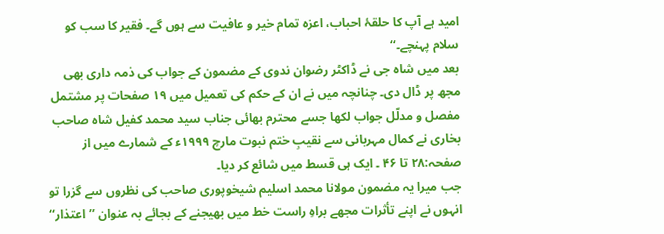امید ہے آپ کا حلقۂ احباب، اعزہ تمام خیر و عافیت سے ہوں گے۔ فقیر کا سب کو سلام پہنچے۔‘‘
بعد میں شاہ جی نے ڈاکٹر رضوان ندوی کے مضمون کے جواب کی ذمہ داری بھی مجھ پر ڈال دی۔ چنانچہ میں نے ان کے حکم کی تعمیل میں ۱۹ صفحات پر مشتمل مفصل و مدلّل جواب لکھا جسے محترم بھائی جناب سید محمد کفیل شاہ صاحب بخاری نے کمال مہربانی سے نقیبِ ختم نبوت مارچ ۱۹۹۹ء کے شمارے میں از صفحہ:۲۸ تا ۴۶ ۔ ایک ہی قسط میں شائع کر دیا۔
جب میرا یہ مضمون مولانا محمد اسلیم شیخوپوری صاحب کی نظروں سے گزرا تو انہوں نے اپنے تأثرات مجھے براہِ راست خط میں بھیجنے کے بجائے بہ عنوان ’’اعتذار‘‘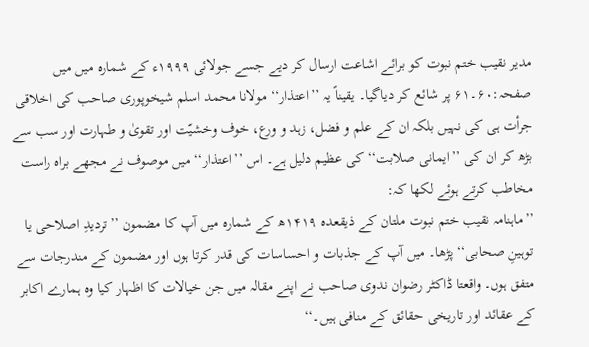مدیر نقیب ختم نبوت کو برائے اشاعت ارسال کر دیے جسے جولائی ۱۹۹۹ء کے شمارہ میں میں صفحہ:۶۰۔۶۱ پر شائع کر دیاگیا۔ یقیناً یہ ’’اعتذار‘‘ مولانا محمد اسلم شیخوپوری صاحب کی اخلاقی جرأت ہی کی نہیں بلکہ ان کے علم و فضل، زہد و ورع، خوف وخشیّت اور تقویٰ و طہارت اور سب سے بڑھ کر ان کی ’’ایمانی صلابت‘‘ کی عظیم دلیل ہے۔ اس ’’اعتذار‘‘ میں موصوف نے مجھے براہ راست مخاطب کرتے ہوئے لکھا کہ:
’’ماہنامہ نقیب ختم نبوت ملتان کے ذیقعدہ ۱۴۱۹ھ کے شمارہ میں آپ کا مضمون ’’تردیدِ اصلاحی یا توہینِ صحابی‘‘ پڑھا۔ میں آپ کے جذبات و احساسات کی قدر کرتا ہوں اور مضمون کے مندرجات سے متفق ہوں۔ واقعتا ڈاکٹر رضوان ندوی صاحب نے اپنے مقالہ میں جن خیالات کا اظہار کیا وہ ہمارے اکابر کے عقائد اور تاریخی حقائق کے منافی ہیں۔‘‘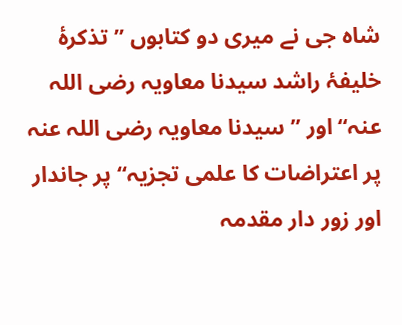شاہ جی نے میری دو کتابوں ’’تذکرۂ خلیفۂ راشد سیدنا معاویہ رضی اللہ عنہ‘‘ اور ’’سیدنا معاویہ رضی اللہ عنہ پر اعتراضات کا علمی تجزیہ‘‘ پر جاندار اور زور دار مقدمہ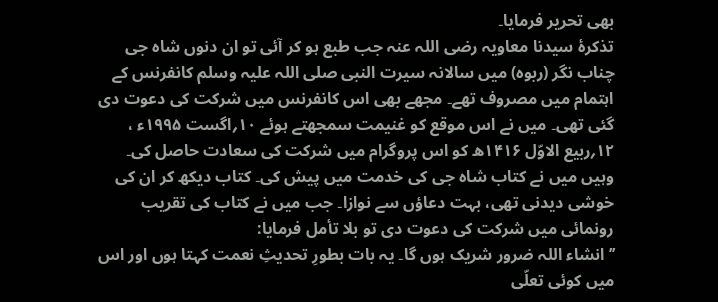بھی تحریر فرمایا۔
تذکرۂ سیدنا معاویہ رضی اللہ عنہ جب طبع ہو کر آئی تو ان دنوں شاہ جی چناب نگر (ربوہ) میں سالانہ سیرت النبی صلی اللہ علیہ وسلم کانفرنس کے اہتمام میں مصروف تھے۔ مجھے بھی اس کانفرنس میں شرکت کی دعوت دی گئی تھی۔ میں نے اس موقع کو غنیمت سمجھتے ہوئے ۱۰؍اگست ۱۹۹۵ء ، ۱۲؍ربیع الاوّل ۱۴۱۶ھ کو اس پروگرام میں شرکت کی سعادت حاصل کی۔ وہیں میں نے کتاب شاہ جی کی خدمت میں پیش کی۔ کتاب دیکھ کر ان کی خوشی دیدنی تھی، بہت دعاؤں سے نوازا۔ جب میں نے کتاب کی تقریب رونمائی میں شرکت کی دعوت دی تو بلا تأمل فرمایا:
’’انشاء اللہ ضرور شریک ہوں گا۔ یہ بات بطورِ تحدیثِ نعمت کہتا ہوں اور اس میں کوئی تعلّی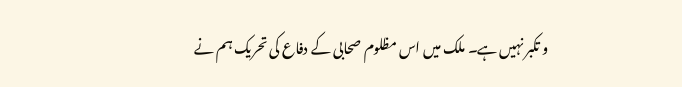و تکبر نہیں ہے۔ ملک میں اس مظلوم صحابی کے دفاع کی تحریک ہم نے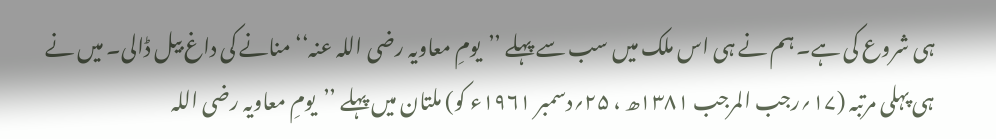ہی شروع کی ہے۔ ہم نے ہی اس ملک میں سب سے پہلے ’’یومِ معاویہ رضی اللہ عنہ‘‘ منانے کی داغ بیل ڈالی۔ میں نے ہی پہلی مرتبہ (۱۷؍رجب المرجب ۱۳۸۱ھ ، ۲۵؍دسمبر ۱۹۶۱ء کو) ملتان میں پہلے ’’یومِ معاویہ رضی اللہ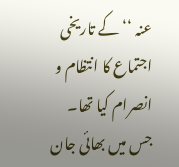عنہ ‘‘کے تاریخی اجتماع کا انتظام و انصرام کیا تھا۔ جس میں بھائی جان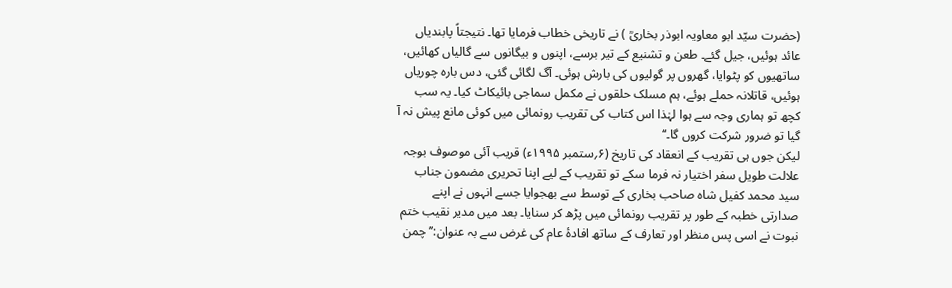(حضرت سیّد ابو معاویہ ابوذر بخاریؒ ) نے تاریخی خطاب فرمایا تھا۔ نتیجتاً پابندیاں عائد ہوئیں، جیل گئے۔ طعن و تشنیع کے تیر برسے، اپنوں و بیگانوں سے گالیاں کھائیں، ساتھیوں کو پٹوایا، گھروں پر گولیوں کی بارش ہوئی۔ آگ لگائی گئی، دس بارہ چوریاں ہوئیں، قاتلانہ حملے ہوئے، ہم مسلک حلقوں نے مکمل سماجی بائیکاٹ کیا۔ یہ سب کچھ تو ہماری وجہ سے ہوا لہٰذا اس کتاب کی تقریب رونمائی میں کوئی مانع پیش نہ آ گیا تو ضرور شرکت کروں گا۔‘‘
لیکن جوں ہی تقریب کے انعقاد کی تاریخ (۶؍ستمبر ۱۹۹۵ء) قریب آئی موصوف بوجہ علالت طویل سفر اختیار نہ فرما سکے تو تقریب کے لیے اپنا تحریری مضمون جناب سید محمد کفیل شاہ صاحب بخاری کے توسط سے بھجوایا جسے انہوں نے اپنے صدارتی خطبہ کے طور پر تقریب رونمائی میں پڑھ کر سنایا۔ بعد میں مدیر نقیب ختم نبوت نے اسی پس منظر اور تعارف کے ساتھ افادۂ عام کی غرض سے بہ عنوان:’’چمن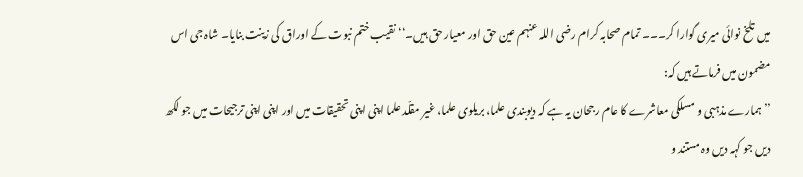میں تلخ نوائی میری گوارا کر۔۔۔ تمام صحابہ کرام رضی اللہ عنہم عین حق اور معیار حق ہیں۔‘‘ نقیب ختم نبوت کے اوراق کی زینت بنایا۔ شاہ جی اس مضمون میں فرماتے ہیں کہ:
’’ہمارے مذہبی و مسلکی معاشرے کا عام رجحان یہ ہے کہ دیوبندی علما، بریلوی علما، غیر مقلّد علما اپنی اپنی تحقیقات میں اور اپنی اپنی ترجیحات میں جو لکھ دیں جو کہہ دیں وہ مستند و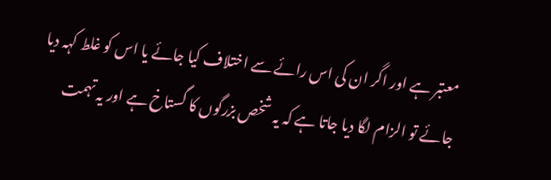معتبر ہے اور اگر ان کی اس رائے سے اختلاف کیا جائے یا اس کو غلط کہہ دیا جائے تو الزام لگا دیا جاتا ہے کہ یہ شخص بزرگوں کا گستاخ ہے اور یہ تہمت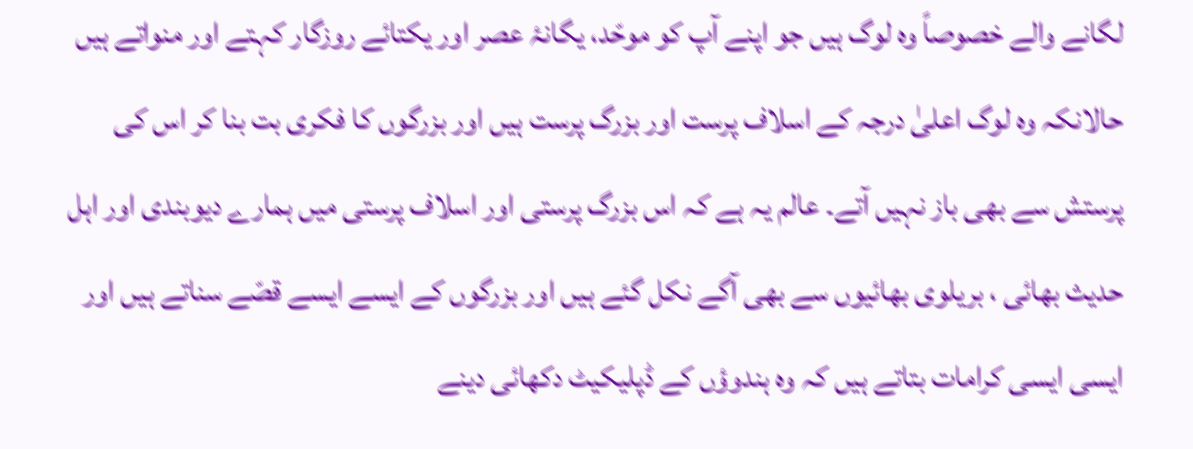لگانے والے خصوصاً وہ لوگ ہیں جو اپنے آپ کو موحّد، یگانۂ عصر اور یکتائے روزگار کہتے اور منواتے ہیں حالانکہ وہ لوگ اعلیٰ درجہ کے اسلاف پرست اور بزرگ پرست ہیں اور بزرگوں کا فکری بت بنا کر اس کی پرستش سے بھی باز نہیں آتے۔ عالم یہ ہے کہ اس بزرگ پرستی اور اسلاف پرستی میں ہمارے دیوبندی اور اہل حدیث بھائی ، بریلوی بھائیوں سے بھی آگے نکل گئے ہیں اور بزرگوں کے ایسے ایسے قصّے سناتے ہیں اور ایسی ایسی کرامات بتاتے ہیں کہ وہ ہندوؤں کے ڈپلیکیٹ دکھائی دینے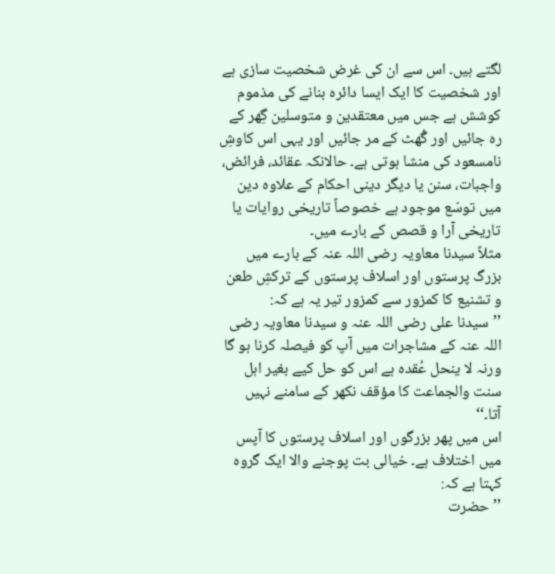لگتے ہیں۔ اس سے ان کی غرض شخصیت سازی ہے اور شخصیت کا ایک ایسا دائرہ بنانے کی مذموم کوشش ہے جس میں معتقدین و متوسلین گِھر کے رہ جائیں اور گُھٹ کے مر جائیں اور یہی اس کاوشِ نامسعود کی منشا ہوتی ہے۔ حالانکہ عقائد، فرائض، واجبات، سنن یا دیگر دینی احکام کے علاوہ دین میں توسّع موجود ہے خصوصاً تاریخی روایات یا تاریخی آرا و قصص کے بارے میں۔
مثلاً سیدنا معاویہ رضی اللہ عنہ کے بارے میں بزرگ پرستوں اور اسلاف پرستوں کے ترکشِ طعن و تشنیع کا کمزور سے کمزور تیر یہ ہے کہ:
’’سیدنا علی رضی اللہ عنہ و سیدنا معاویہ رضی اللہ عنہ کے مشاجرات میں آپ کو فیصلہ کرنا ہو گا ورنہ لا ینحل عُقدہ ہے اس کو حل کیے بغیر اہل سنت والجماعت کا مؤقف نکھر کے سامنے نہیں آتا۔‘‘
اس میں پھر بزرگوں اور اسلاف پرستوں کا آپس میں اختلاف ہے۔ خیالی بت پوجنے والا ایک گروہ کہتا ہے کہ:
’’حضرت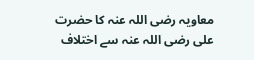معاویہ رضی اللہ عنہ کا حضرت علی رضی اللہ عنہ سے اختلاف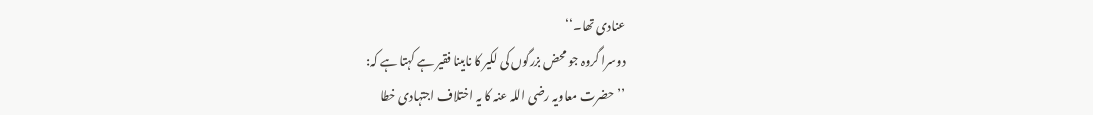عنادی تھا۔‘‘
دوسرا گروہ جو محض بزرگوں کی لکیر کا نابینا فقیر ہے کہتا ہے کہ:
’’حضرت معاویہ رضی اللہ عنہ کا یہ اختلاف اجتہادی خطا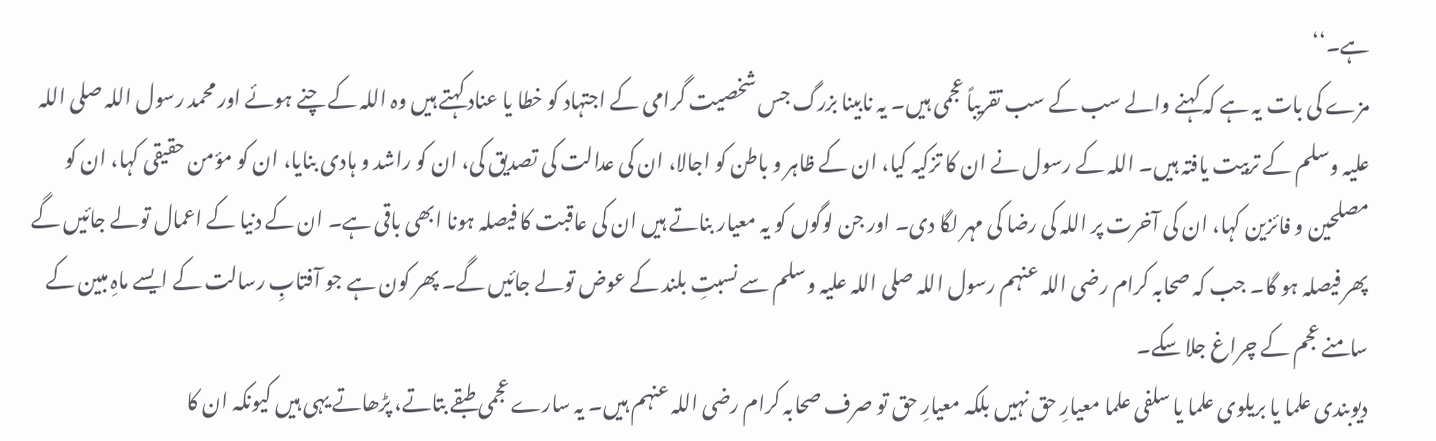ہے۔‘‘
مزے کی بات یہ ہے کہ کہنے والے سب کے سب تقریباً عجمی ہیں۔ یہ نابینا بزرگ جس شخصیت گرامی کے اجتہاد کو خطا یا عناد کہتے ہیں وہ اللہ کے چنے ہوئے اور محمد رسول اللہ صلی اللہ علیہ وسلم کے تربیت یافتہ ہیں۔ اللہ کے رسول نے ان کا تزکیہ کیا، ان کے ظاہر و باطن کو اجالا، ان کی عدالت کی تصدیق کی، ان کو راشد و ہادی بنایا، ان کو مؤمن حقیقی کہا، ان کو مصلحین و فائزین کہا، ان کی آخرت پر اللہ کی رضا کی مہر لگا دی۔ اور جن لوگوں کو یہ معیار بناتے ہیں ان کی عاقبت کا فیصلہ ہونا ابھی باقی ہے۔ ان کے دنیا کے اعمال تولے جائیں گے پھر فیصلہ ہو گا۔ جب کہ صحابہ کرام رضی اللہ عنہم رسول اللہ صلی اللہ علیہ وسلم سے نسبتِ بلند کے عوض تولے جائیں گے۔ پھر کون ہے جو آفتابِ رسالت کے ایسے ماہِ مبین کے سامنے عجم کے چراغ جلا سکے۔
دیوبندی علما یا بریلوی علما یا سلفی علما معیارِ حق نہیں بلکہ معیارِ حق تو صرف صحابہ کرام رضی اللہ عنہم ہیں۔ یہ سارے عجمی طبقے بتاتے، پڑھاتے یہی ہیں کیونکہ ان کا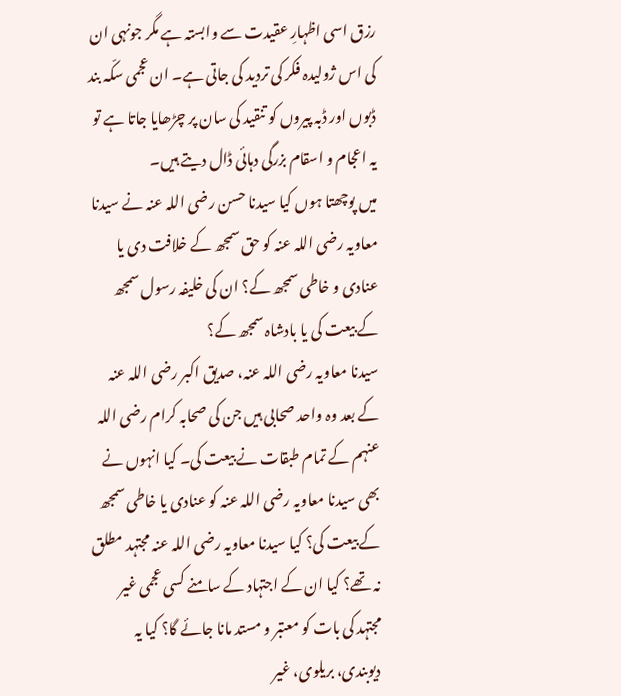رزق اسی اظہارِ عقیدت سے وابستہ ہے مگر جونہی ان کی اس ژولیدہ فکر کی تردید کی جاتی ہے۔ ان عجمی سکّہ بند ڈبوں اور ڈبہ پیروں کو تنقید کی سان پر چڑھایا جاتا ہے تو یہ اعجام و اسقام بزرگی دہائی ڈال دیتے ہیں۔
میں پوچھتا ہوں کیا سیدنا حسن رضی اللہ عنہ نے سیدنا معاویہ رضی اللہ عنہ کو حق سمجھ کے خلافت دی یا عنادی و خاطی سمجھ کے؟ ان کی خلیفہ رسول سمجھ کے بیعت کی یا بادشاہ سمجھ کے؟
سیدنا معاویہ رضی اللہ عنہ، صدیق اکبر رضی اللہ عنہ کے بعد وہ واحد صحابی ہیں جن کی صحابہ کرام رضی اللہ عنہم کے تمام طبقات نے بیعت کی۔ کیا انہوں نے بھی سیدنا معاویہ رضی اللہ عنہ کو عنادی یا خاطی سمجھ کے بیعت کی؟ کیا سیدنا معاویہ رضی اللہ عنہ مجتہد مطلق نہ تھے؟ کیا ان کے اجتہاد کے سامنے کسی عجمی غیر مجتہد کی بات کو معتبر و مستد مانا جائے گا؟ کیا یہ دیوبندی، بریلوی، غیر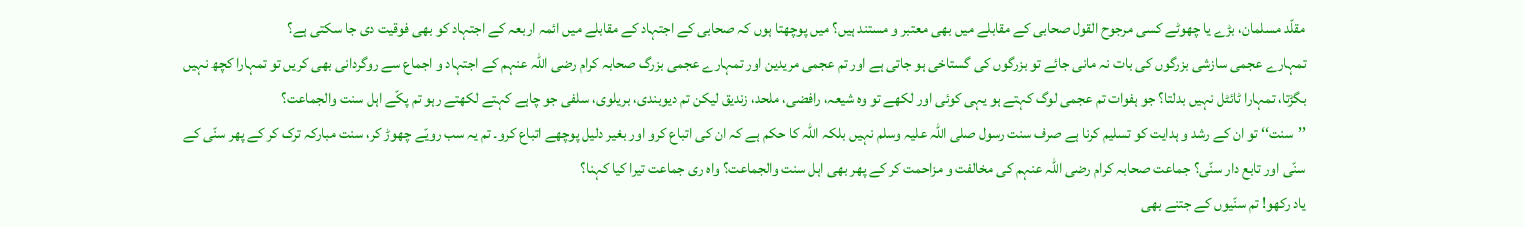مقلّد مسلمان، بڑے یا چھوٹے کسی مرجوح القول صحابی کے مقابلے میں بھی معتبر و مستند ہیں؟ میں پوچھتا ہوں کہ صحابی کے اجتہاد کے مقابلے میں ائمہ اربعہ کے اجتہاد کو بھی فوقیت دی جا سکتی ہے؟
تمہارے عجمی سازشی بزرگوں کی بات نہ مانی جائے تو بزرگوں کی گستاخی ہو جاتی ہے اور تم عجمی مریدین اور تمہارے عجمی بزرگ صحابہ کرام رضی اللہ عنہم کے اجتہاد و اجماع سے روگردانی بھی کریں تو تمہارا کچھ نہیں بگڑتا، تمہارا ٹائٹل نہیں بدلتا؟ جو ہفوات تم عجمی لوگ کہتے ہو یہی کوئی اور لکھے تو وہ شیعہ، رافضی، ملحد، زندیق لیکن تم دیوبندی، بریلوی، سلفی جو چاہے کہتے لکھتے رہو تم پکّے اہل سنت والجماعت؟
’’سنت‘‘ تو ان کے رشد و ہدایت کو تسلیم کرنا ہے صرف سنت رسول صلی اللہ علیہ وسلم نہیں بلکہ اللہ کا حکم ہے کہ ان کی اتباع کرو اور بغیر دلیل پوچھے اتباع کرو۔ تم یہ سب رویّے چھوڑ کر، سنت مبارکہ ترک کر کے پھر سنّی کے سنّی اور تابع دار سنّی؟ جماعت صحابہ کرام رضی اللہ عنہم کی مخالفت و مزاحمت کر کے پھر بھی اہل سنت والجماعت؟ واہ ری جماعت تیرا کیا کہنا؟
یاد رکھو! تم سنّیوں کے جتنے بھی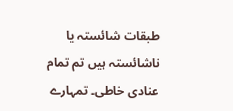طبقات شائستہ یا ناشائستہ ہیں تم تمام عنادی خاطی۔ تمہارے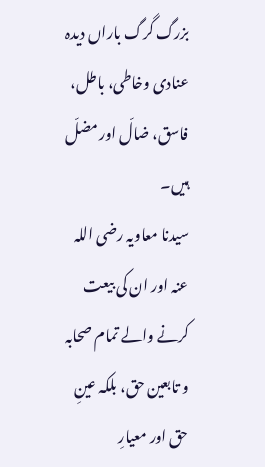بزرگ گرگ باراں دیدہ عنادی وخاطی، باطل، فاسق، ضالّ اور مضلّ ہیں۔
سیدنا معاویہ رضی اللہ عنہ اور ان کی بیعت کرنے والے تمام صحابہ و تابعین حق، بلکہ عینِ حق اور معیارِ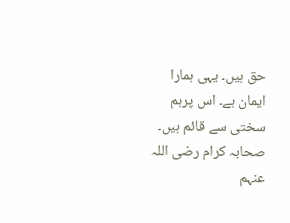حق ہیں۔ یہی ہمارا ایمان ہے۔ اس پرہم سختی سے قائم ہیں۔ صحابہ کرام رضی اللہ عنہم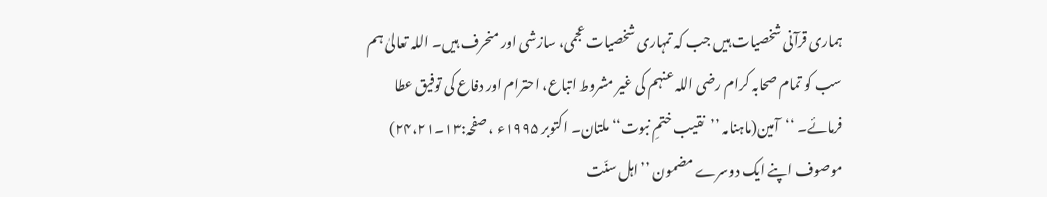ہماری قرآنی شخصیات ہیں جب کہ تمہاری شخصیات عجمی، سازشی اور منحرف ہیں۔ اللہ تعالیٰ ہم سب کو تمام صحابہ کرام رضی اللہ عنہم کی غیر مشروط اتباع، احترام اور دفاع کی توفیق عطا فرمائے۔ ‘‘آمین(ماہنامہ ’’نقیب ختمِ نبوت‘‘ ملتان۔ اکتوبر ۱۹۹۵ء ، صفحہ:۱۳۔۲۴،۲۱)
موصوف اپنے ایک دوسرے مضمون ’’اہل سنّت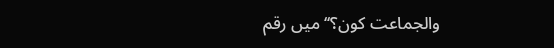والجماعت کون؟‘‘ میں رقم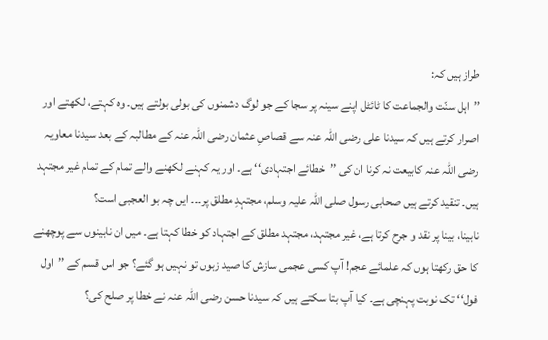طراز ہیں کہ:
’’اہل سنّت والجماعت کا ٹائٹل اپنے سینہ پر سجا کے جو لوگ دشمنوں کی بولی بولتے ہیں۔ وہ کہتے، لکھتے اور اصرار کرتے ہیں کہ سیدنا علی رضی اللہ عنہ سے قصاصِ عثمان رضی اللہ عنہ کے مطالبہ کے بعد سیدنا معاویہ رضی اللہ عنہ کابیعت نہ کرنا ان کی ’’خطائے اجتہادی‘‘ ہے۔ اور یہ کہنے لکھنے والے تمام کے تمام غیر مجتہد ہیں۔ تنقید کرتے ہیں صحابی رسول صلی اللہ علیہ وسلم، مجتہدِ مطلق پر۔۔۔ ایں چہ بو العجبی است؟
نابینا، بینا پر نقد و جرح کرتا ہے، غیر مجتہد، مجتہد مطلق کے اجتہاد کو خطا کہتا ہے۔ میں ان نابینوں سے پوچھنے کا حق رکھتا ہوں کہ علمائے عجم! آپ کسی عجمی سازش کا صید زبوں تو نہیں ہو گئے؟ جو اس قسم کے ’’اول فول‘‘ تک نوبت پہنچی ہے۔ کیا آپ بتا سکتے ہیں کہ سیدنا حسن رضی اللہ عنہ نے خطا پر صلح کی؟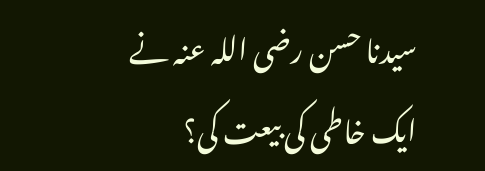سیدنا حسن رضی اللہ عنہ نے ایک خاطی کی بیعت کی؟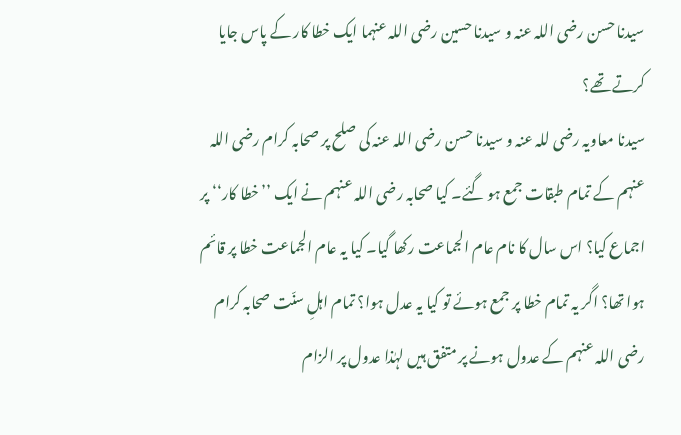سیدنا حسن رضی اللہ عنہ و سیدنا حسین رضی اللہ عنہما ایک خطا کار کے پاس جایا کرتے تھے؟
سیدنا معاویہ رضی للہ عنہ و سیدنا حسن رضی اللہ عنہ کی صلح پر صحابہ کرام رضی اللہ عنہم کے تمام طبقات جمع ہو گئے۔ کیا صحابہ رضی اللہ عنہم نے ایک ’’خطا کار‘‘ پر اجماع کیا؟ اس سال کا نام عام الجماعت رکھا گیا۔ کیا یہ عام الجماعت خطا پر قائم ہوا تھا؟ اگر یہ تمام خطا پر جمع ہوئے تو کیا یہ عدل ہوا؟ تمام اہلِ سنّت صحابہ کرام رضی اللہ عنہم کے عدول ہونے پر متفق ہیں لہٰذا عدول پر الزام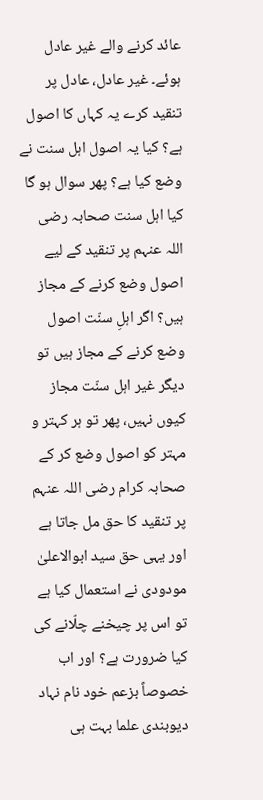عائد کرنے والے غیر عادل ہوئے۔ غیر عادل، عادل پر تنقید کرے یہ کہاں کا اصول ہے؟ کیا یہ اصول اہل سنت نے وضع کیا ہے؟ پھر سوال ہو گا کیا اہل سنت صحابہ رضی اللہ عنہم پر تنقید کے لیے اصول وضع کرنے کے مجاز ہیں؟ اگر اہلِ سنّت اصول وضع کرنے کے مجاز ہیں تو دیگر غیر اہل سنّت مجاز کیوں نہیں، پھر تو ہر کہتر و مہتر کو اصول وضع کر کے صحابہ کرام رضی اللہ عنہم پر تنقید کا حق مل جاتا ہے اور یہی حق سید ابوالاعلیٰ مودودی نے استعمال کیا ہے تو اس پر چیخنے چلّانے کی کیا ضرورت ہے؟ اور اب خصوصاً بزعم خود نام نہاد دیوبندی علما بہت ہی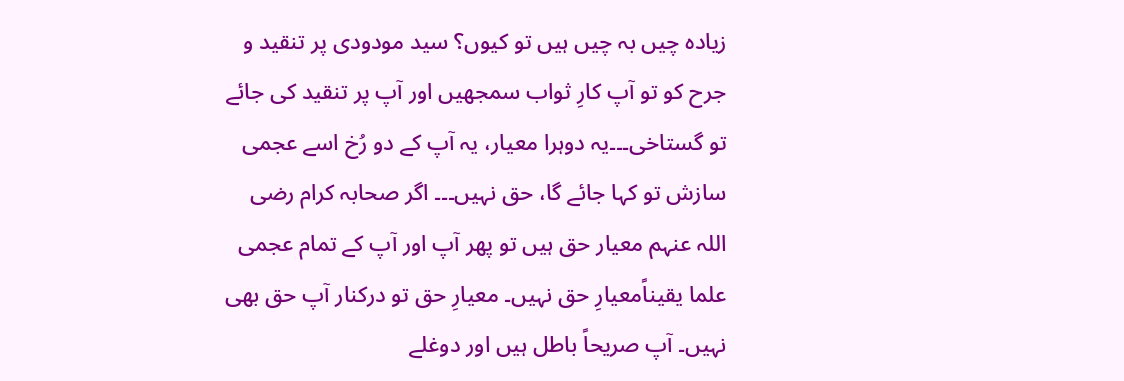زیادہ چیں بہ چیں ہیں تو کیوں؟ سید مودودی پر تنقید و جرح کو تو آپ کارِ ثواب سمجھیں اور آپ پر تنقید کی جائے تو گستاخی۔۔۔یہ دوہرا معیار، یہ آپ کے دو رُخ اسے عجمی سازش تو کہا جائے گا، حق نہیں۔۔۔ اگر صحابہ کرام رضی اللہ عنہم معیار حق ہیں تو پھر آپ اور آپ کے تمام عجمی علما یقیناًمعیارِ حق نہیں۔ معیارِ حق تو درکنار آپ حق بھی نہیں۔ آپ صریحاً باطل ہیں اور دوغلے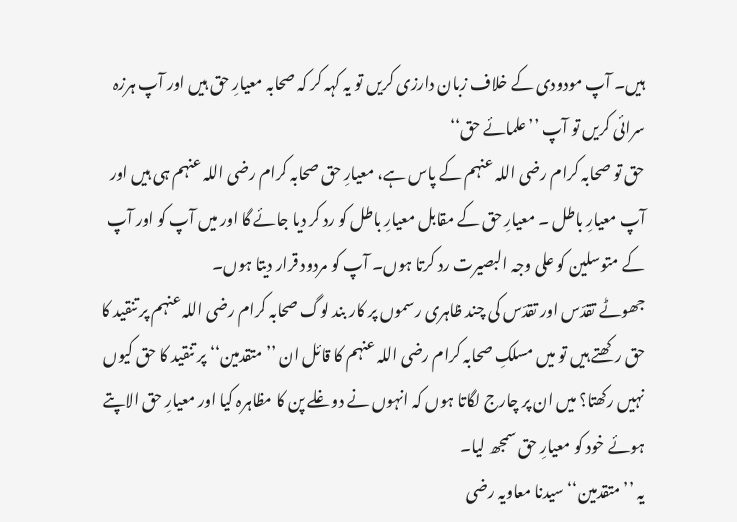ہیں۔ آپ مودودی کے خلاف زبان دارزی کریں تو یہ کہہ کر کہ صحابہ معیارِ حق ہیں اور آپ ہرزہ سرائی کریں تو آپ ’’علمائے حق‘‘
حق تو صحابہ کرام رضی اللہ عنہم کے پاس ہے، معیارِ حق صحابہ کرام رضی اللہ عنہم ہی ہیں اور آپ معیارِ باطل ۔ معیارِ حق کے مقابل معیارِ باطل کو رد کر دیا جائے گا اور میں آپ کو اور آپ کے متوسلین کو علی وجہ البصیرت رد کرتا ہوں۔ آپ کو مردود قرار دیتا ہوں۔
جھوٹے تقدّس اور تقدّس کی چند ظاہری رسموں پر کار بند لوگ صحابہ کرام رضی اللہ عنہم پر تنقید کا حق رکھتے ہیں تو میں مسلکِ صحابہ کرام رضی اللہ عنہم کا قائل ان ’’متقدمین‘‘ پر تنقید کا حق کیوں نہیں رکھتا؟ میں ان پر چارج لگاتا ہوں کہ انہوں نے دوغلے پن کا مظاہرہ کیا اور معیارِ حق الاپتے ہوئے خود کو معیارِ حق سمجھ لیا۔
یہ ’’متقدمین‘‘ سیدنا معاویہ رضی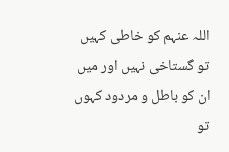اللہ عنہم کو خاطی کہیں تو گستاخی نہیں اور میں ان کو باطل و مردود کہوں تو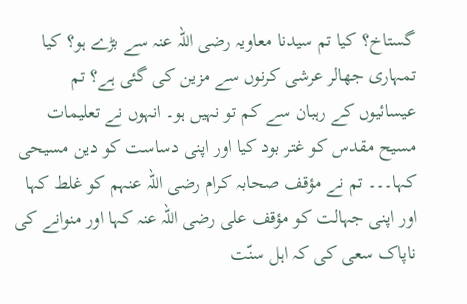گستاخ؟ کیا تم سیدنا معاویہ رضی اللہ عنہ سے بڑے ہو؟ کیا تمہاری جھالر عرشی کرنوں سے مزین کی گئی ہے؟ تم عیسائیوں کے رہبان سے کم تو نہیں ہو۔ انہوں نے تعلیمات مسیح مقدس کو غتر بود کیا اور اپنی دساست کو دین مسیحی کہا۔۔۔ تم نے مؤقف صحابہ کرام رضی اللہ عنہم کو غلط کہا اور اپنی جہالت کو مؤقف علی رضی اللہ عنہ کہا اور منوانے کی ناپاک سعی کی کہ اہل سنّت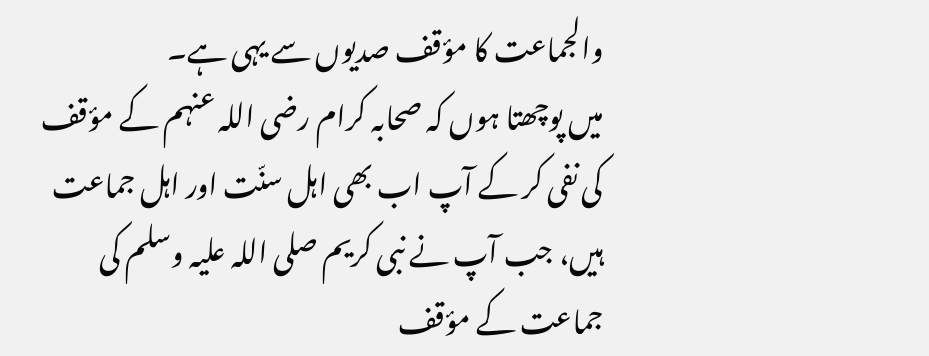والجماعت کا مؤقف صدیوں سے یہی ہے۔
میں پوچھتا ہوں کہ صحابہ کرام رضی اللہ عنہم کے مؤقف کی نفی کر کے آپ اب بھی اہل سنّت اور اہل جماعت ہیں، جب آپ نے نبی کریم صلی اللہ علیہ وسلم کی جماعت کے مؤقف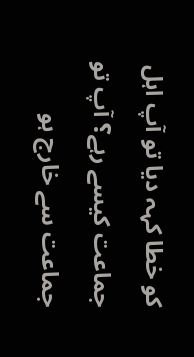کو خطا کہہ دیا تو آپ اہل جماعت کیسے رہے؟ آپ تو جماعت سے خارج ہو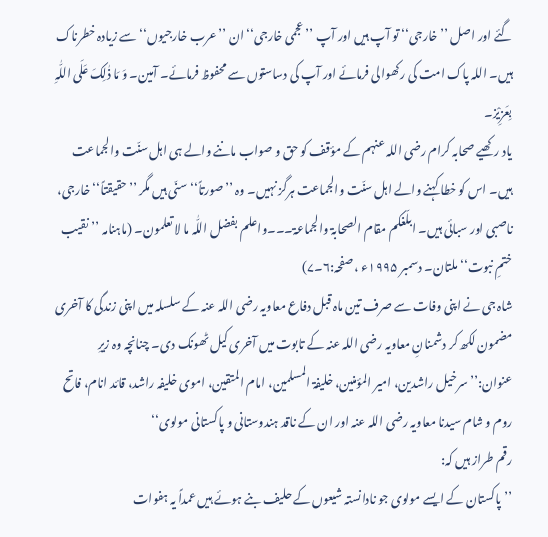گئے اور اصل ’’خارجی‘‘ تو آپ ہیں اور آپ ’’عجمی خارجی‘‘ ان ’’عرب خارجیوں‘‘ سے زیادہ خطرناک ہیں۔ اللہ پاک امت کی رکھوالی فرمائے اور آپ کی دساستوں سے محفوظ فرمائے۔ آمین۔ وَ مَا ذٰلِکَ عَلَی اللّٰہِ بِعَزِیْز۔
یاد رکھیے صحابہ کرام رضی اللہ عنہم کے مؤقف کو حق و صواب ماننے والے ہی اہل سنّت والجماعت ہیں۔ اس کو خطا کہنے والے اہل سنّت والجماعت ہرگز نہیں۔ وہ ’’صورتاً‘‘ سنّی ہیں مگر ’’حقیقتاً‘‘ خارجی، ناصبی اور سبائی ہیں۔ ابلّغکم مقام الصحابۃ والجماعۃ۔۔۔واعلم بفضل اللّٰہ ما لا تعلمون۔ (ماہنامہ ’’نقیب ختمِ نبوت‘‘ ملتان۔ دسمبر ۱۹۹۵ء ، صفحہ:۶۔۷)
شاہ جی نے اپنی وفات سے صرف تین ماہ قبل دفاع معاویہ رضی اللہ عنہ کے سلسلہ میں اپنی زندگی کا آخری مضمون لکھ کر دشمنانِ معاویہ رضی اللہ عنہ کے تابوت میں آخری کیل ٹھونک دی۔ چنانچہ وہ زیرِ عنوان:’’سرخیل راشدین، امیر المؤمنین، خلیفۃ المسلمین، امام المتقین، اموی خلیفہ راشد، قائد انام، فاتح روم و شام سیدنا معاویہ رضی اللہ عنہ اور ان کے ناقد ہندوستانی و پاکستانی مولوی‘‘
رقم طراز ہیں کہ:
’’پاکستان کے ایسے مولوی جو نادانستہ شیعوں کے حلیف بنے ہوئے ہیں عمداً یہ ہفوات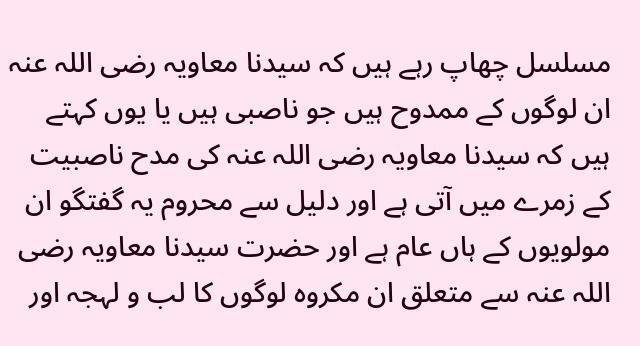مسلسل چھاپ رہے ہیں کہ سیدنا معاویہ رضی اللہ عنہ ان لوگوں کے ممدوح ہیں جو ناصبی ہیں یا یوں کہتے ہیں کہ سیدنا معاویہ رضی اللہ عنہ کی مدح ناصبیت کے زمرے میں آتی ہے اور دلیل سے محروم یہ گفتگو ان مولویوں کے ہاں عام ہے اور حضرت سیدنا معاویہ رضی اللہ عنہ سے متعلق ان مکروہ لوگوں کا لب و لہجہ اور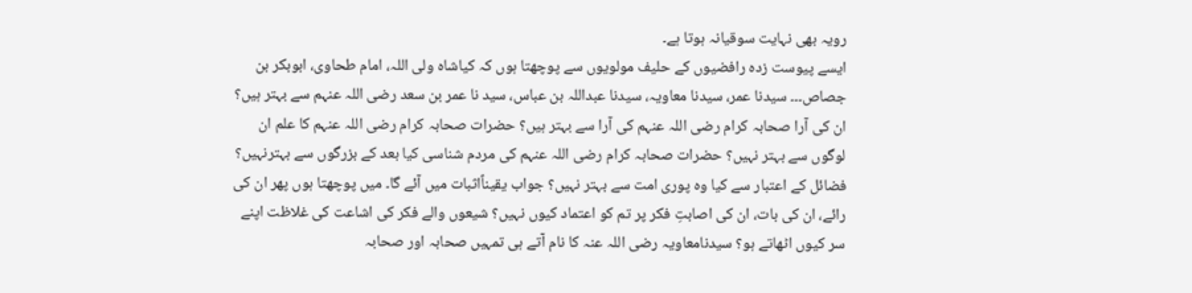رویہ بھی نہایت سوقیانہ ہوتا ہے۔
ایسے پیوست زدہ رافضیوں کے حلیف مولویوں سے پوچھتا ہوں کہ کیاشاہ ولی اللہ، امام طحاوی، ابوبکر بن جصاص۔۔۔ سیدنا عمر، سیدنا معاویہ، سیدنا عبداللہ بن عباس، سید نا عمر بن سعد رضی اللہ عنہم سے بہتر ہیں؟ ان کی آرا صحابہ کرام رضی اللہ عنہم کی آرا سے بہتر ہیں؟ حضرات صحابہ کرام رضی اللہ عنہم کا علم ان لوگوں سے بہتر نہیں؟ حضرات صحابہ کرام رضی اللہ عنہم کی مردم شناسی کیا بعد کے بزرگوں سے بہترنہیں؟ فضائل کے اعتبار سے کیا وہ پوری امت سے بہتر نہیں؟ جواب یقیناًاثبات میں آئے گا۔ میں پوچھتا ہوں پھر ان کی رائے، ان کی بات، ان کی اصابتِ فکر پر تم کو اعتماد کیوں نہیں؟ شیعوں والے فکر کی اشاعت کی غلاظت اپنے سر کیوں اٹھاتے ہو؟ سیدنامعاویہ رضی اللہ عنہ کا نام آتے ہی تمہیں صحابہ اور صحابہ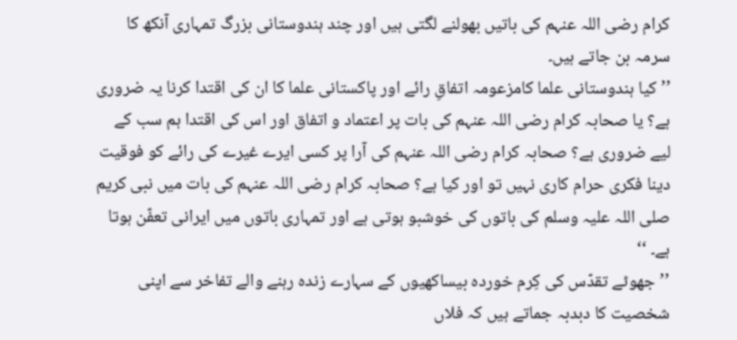کرام رضی اللہ عنہم کی باتیں بھولنے لگتی ہیں اور چند ہندوستانی بزرگ تمہاری آنکھ کا سرمہ بن جاتے ہیں۔
’’کیا ہندوستانی علما کامزعومہ اتفاقِ رائے اور پاکستانی علما کا ان کی اقتدا کرنا یہ ضروری ہے؟ یا صحابہ کرام رضی اللہ عنہم کی بات پر اعتماد و اتفاق اور اس کی اقتدا ہم سب کے لیے ضروری ہے؟ صحابہ کرام رضی اللہ عنہم کی آرا پر کسی ایرے غیرے کی رائے کو فوقیت دینا فکری حرام کاری نہیں تو اور کیا ہے؟ صحابہ کرام رضی اللہ عنہم کی بات میں نبی کریم صلی اللہ علیہ وسلم کی باتوں کی خوشبو ہوتی ہے اور تمہاری باتوں میں ایرانی تعفّن ہوتا ہے۔ ‘‘
’’جھوٹے تقدّس کی کِرم خوردہ بیساکھیوں کے سہارے زندہ رہنے والے تفاخر سے اپنی شخصیت کا دبدبہ جماتے ہیں کہ فلاں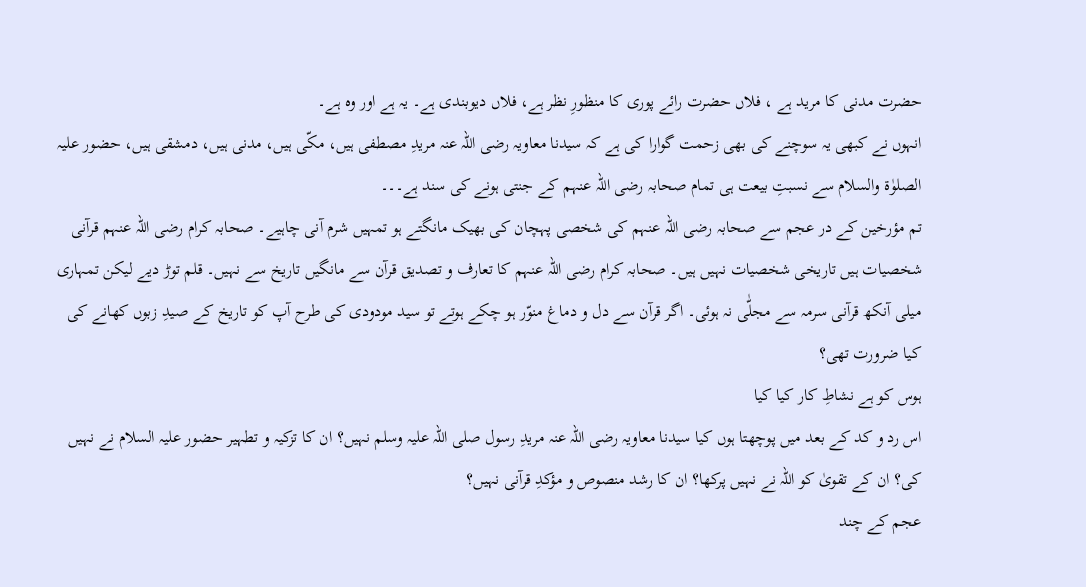حضرت مدنی کا مرید ہے ، فلاں حضرت رائے پوری کا منظورِ نظر ہے، فلاں دیوبندی ہے۔ یہ ہے اور وہ ہے۔
انہوں نے کبھی یہ سوچنے کی بھی زحمت گوارا کی ہے کہ سیدنا معاویہ رضی اللہ عنہ مریدِ مصطفی ہیں، مکّی ہیں، مدنی ہیں، دمشقی ہیں، حضور علیہ الصلوٰۃ والسلام سے نسبتِ بیعت ہی تمام صحابہ رضی اللہ عنہم کے جنتی ہونے کی سند ہے۔۔۔
تم مؤرخین کے در عجم سے صحابہ رضی اللہ عنہم کی شخصی پہچان کی بھیک مانگتے ہو تمہیں شرم آنی چاہیے۔ صحابہ کرام رضی اللہ عنہم قرآنی شخصیات ہیں تاریخی شخصیات نہیں ہیں۔ صحابہ کرام رضی اللہ عنہم کا تعارف و تصدیق قرآن سے مانگیں تاریخ سے نہیں۔ قلم توڑ دیے لیکن تمہاری میلی آنکھ قرآنی سرمہ سے مجلّٰی نہ ہوئی۔ اگر قرآن سے دل و دماغ منوّر ہو چکے ہوتے تو سید مودودی کی طرح آپ کو تاریخ کے صیدِ زبوں کھانے کی کیا ضرورت تھی؟
ہوس کو ہے نشاطِ کار کیا کیا
اس رد و کد کے بعد میں پوچھتا ہوں کیا سیدنا معاویہ رضی اللہ عنہ مریدِ رسول صلی اللہ علیہ وسلم نہیں؟ ان کا تزکیہ و تطہیر حضور علیہ السلام نے نہیں کی؟ ان کے تقویٰ کو اللہ نے نہیں پرکھا؟ ان کا رشد منصوص و مؤکدِ قرآنی نہیں؟
عجم کے چند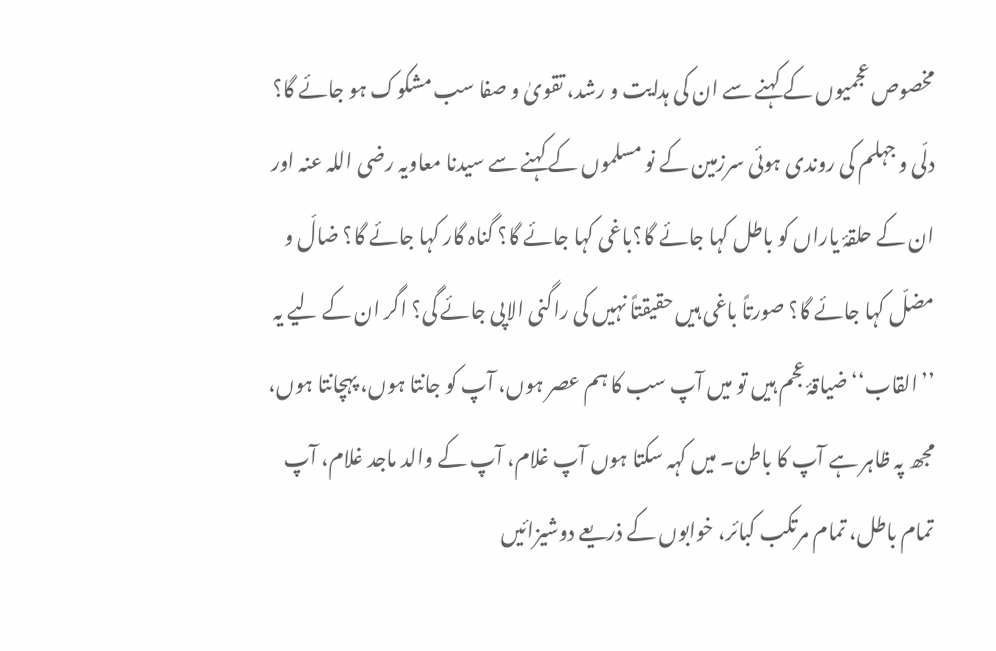مخصوص عجمیوں کے کہنے سے ان کی ہدایت و رشد، تقویٰ و صفا سب مشکوک ہو جائے گا؟ دلّی و جہلم کی روندی ہوئی سرزمین کے نو مسلموں کے کہنے سے سیدنا معاویہ رضی اللہ عنہ اور ان کے حلقۂ یاراں کو باطل کہا جائے گا؟باغی کہا جائے گا؟ گناہ گار کہا جائے گا؟ ضالّ و مضلّ کہا جائے گا؟ صورتاً باغی ہیں حقیقتاً نہیں کی راگنی الاپی جائے گی؟ اگر ان کے لیے یہ ’’القاب‘‘ ضیاقۂ عجم ہیں تو میں آپ سب کا ہم عصر ہوں، آپ کو جانتا ہوں، پہچانتا ہوں، مجھ پہ ظاہر ہے آپ کا باطن۔ میں کہہ سکتا ہوں آپ غلام، آپ کے والد ماجد غلام، آپ تمام باطل، تمام مرتکب کبائر، خوابوں کے ذریعے دوشیزائیں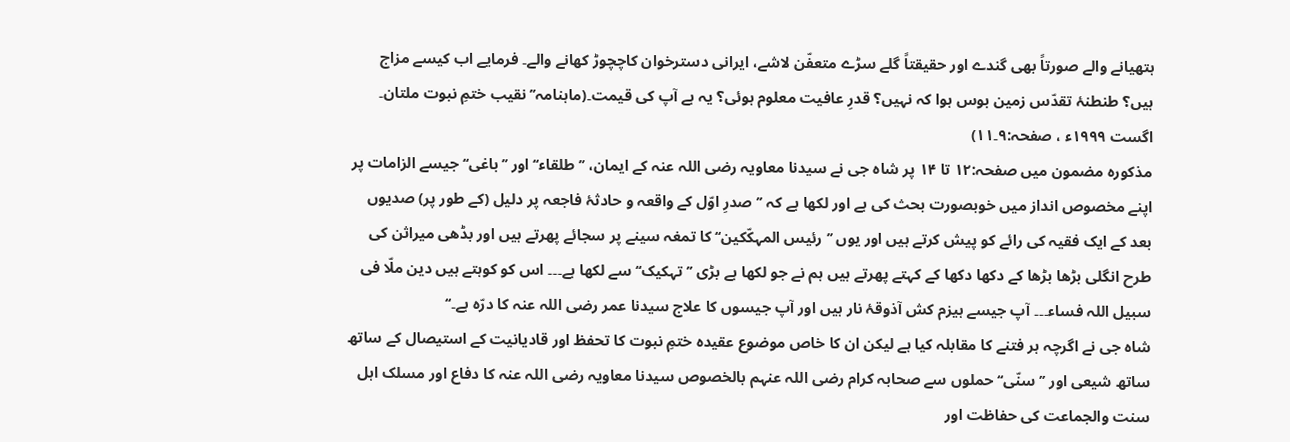ہتھیانے والے صورتاً بھی گندے اور حقیقتاً گلے سڑے متعفّن لاشے، ایرانی دسترخوان کاچچوڑ کھانے والے۔ فرمایے اب کیسے مزاج ہیں؟ طنطنۂ تقدّس زمین بوس ہوا کہ نہیں؟ قدرِ عافیت معلوم ہوئی؟ یہ ہے آپ کی قیمت۔(ماہنامہ’’نقیب ختمِ نبوت ملتان۔ اگست ۱۹۹۹ء ، صفحہ:۹۔۱۱)
مذکورہ مضمون میں صفحہ:۱۲ تا ۱۴ پر شاہ جی نے سیدنا معاویہ رضی اللہ عنہ کے ایمان، ’’طلقاء‘‘ اور ’’باغی‘‘ جیسے الزامات پر اپنے مخصوص انداز میں خوبصورت بحث کی ہے اور لکھا ہے کہ ’’صدرِ اوّل کے واقعہ و حادثۂ فاجعہ پر دلیل (کے طور پر) صدیوں بعد کے ایک فقیہ کی رائے کو پیش کرتے ہیں اور یوں ’’رئیس المہکّکین‘‘ کا تمغہ سینے پر سجائے پھرتے ہیں اور بڈھی میراثن کی طرح انگلی بڑھا بڑھا کے دکھا دکھا کے کہتے پھرتے ہیں ہم نے جو لکھا ہے بڑی ’’تہکیک‘‘ سے لکھا ہے۔۔۔ اس کو کوہتے ہیں دین ملّا فی سبیل اللہ فساء۔۔۔ آپ جیسے ہیزم کش آذوقۂ نار ہیں اور آپ جیسوں کا علاج سیدنا عمر رضی اللہ عنہ کا درّہ ہے۔‘‘
شاہ جی نے اگرچہ ہر فتنے کا مقابلہ کیا ہے لیکن ان کا خاص موضوع عقیدہ ختمِ نبوت کا تحفظ اور قادیانیت کے استیصال کے ساتھ ساتھ شیعی اور ’’سنّی‘‘ حملوں سے صحابہ کرام رضی اللہ عنہم بالخصوص سیدنا معاویہ رضی اللہ عنہ کا دفاع اور مسلک اہل سنت والجماعت کی حفاظت اور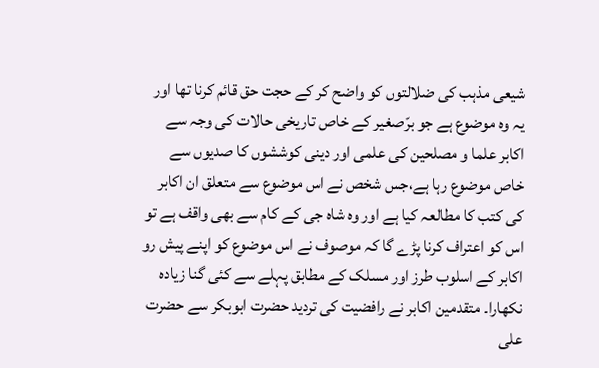شیعی مذہب کی ضلالتوں کو واضح کر کے حجت حق قائم کرنا تھا اور یہ وہ موضوع ہے جو برّصغیر کے خاص تاریخی حالات کی وجہ سے اکابر علما و مصلحین کی علمی اور دینی کوششوں کا صدیوں سے خاص موضوع رہا ہے،جس شخص نے اس موضوع سے متعلق ان اکابر کی کتب کا مطالعہ کیا ہے اور وہ شاہ جی کے کام سے بھی واقف ہے تو اس کو اعتراف کرنا پڑے گا کہ موصوف نے اس موضوع کو اپنے پیش رو اکابر کے اسلوب طرز اور مسلک کے مطابق پہلے سے کئی گنا زیادہ نکھارا۔ متقدمین اکابر نے رافضیت کی تردید حضرت ابوبکر سے حضرت علی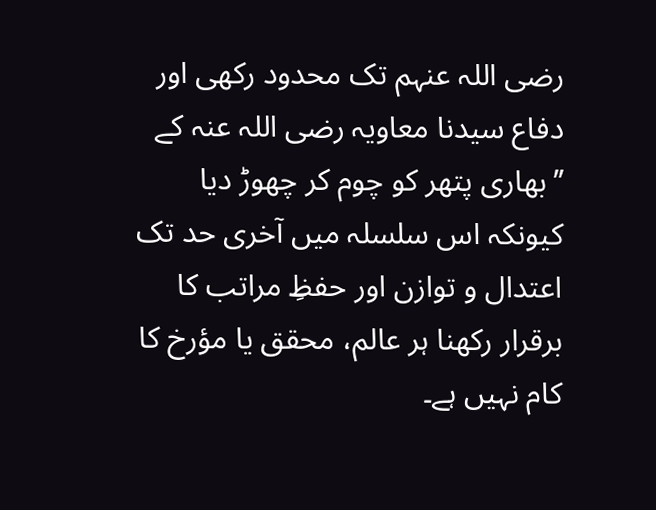رضی اللہ عنہم تک محدود رکھی اور دفاع سیدنا معاویہ رضی اللہ عنہ کے ’’بھاری پتھر کو چوم کر چھوڑ دیا کیونکہ اس سلسلہ میں آخری حد تک اعتدال و توازن اور حفظِ مراتب کا برقرار رکھنا ہر عالم، محقق یا مؤرخ کا کام نہیں ہے۔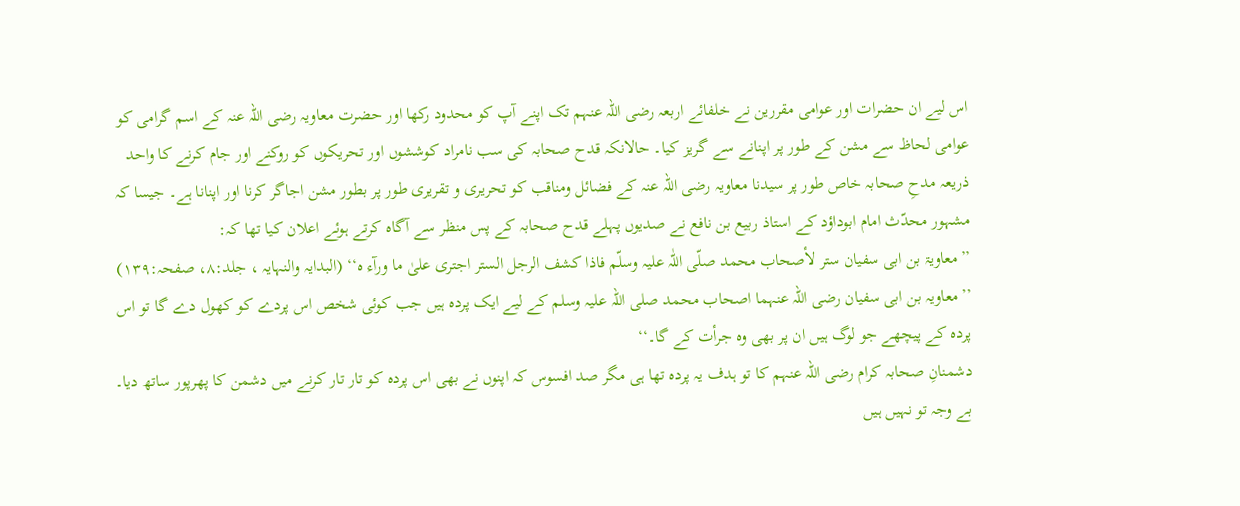اس لیے ان حضرات اور عوامی مقررین نے خلفائے اربعہ رضی اللہ عنہم تک اپنے آپ کو محدود رکھا اور حضرت معاویہ رضی اللہ عنہ کے اسم گرامی کو عوامی لحاظ سے مشن کے طور پر اپنانے سے گریز کیا۔ حالانکہ قدح صحابہ کی سب نامراد کوششوں اور تحریکوں کو روکنے اور جام کرنے کا واحد ذریعہ مدحِ صحابہ خاص طور پر سیدنا معاویہ رضی اللہ عنہ کے فضائل ومناقب کو تحریری و تقریری طور پر بطور مشن اجاگر کرنا اور اپنانا ہے۔ جیسا کہ مشہور محدّث امام ابوداؤد کے استاذ ربیع بن نافع نے صدیوں پہلے قدح صحابہ کے پس منظر سے آگاہ کرتے ہوئے اعلان کیا تھا کہ:
’’معاویۃ بن ابی سفیان ستر لأصحاب محمد صلّی اللّٰہ علیہ وسلّم فاذا کشف الرجل الستر اجتری علیٰ ما ورآء ہ‘‘ (البدایہ والنہایہ ، جلد:۸، صفحہ:۱۳۹)
’’معاویہ بن ابی سفیان رضی اللہ عنہما اصحاب محمد صلی اللہ علیہ وسلم کے لیے ایک پردہ ہیں جب کوئی شخص اس پردے کو کھول دے گا تو اس پردہ کے پیچھے جو لوگ ہیں ان پر بھی وہ جرأت کے گا۔‘‘
دشمنانِ صحابہ کرام رضی اللہ عنہم کا تو ہدف یہ پردہ تھا ہی مگر صد افسوس کہ اپنوں نے بھی اس پردہ کو تار تار کرنے میں دشمن کا پھرپور ساتھ دیا۔
بے وجہ تو نہیں ہیں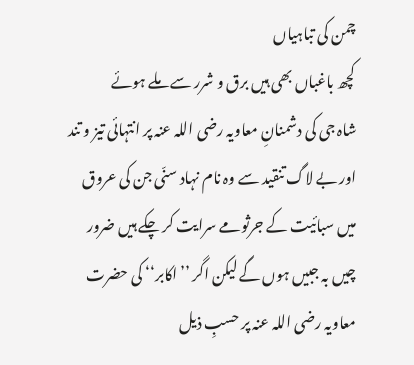چمن کی تباہیاں
کچھ باغباں بھی ہیں برق و شرر سے ملے ہوئے
شاہ جی کی دشمنانِ معاویہ رضی اللہ عنہ پر انتہائی تیز و تند اور بے لاگ تنقید سے وہ نام نہاد سنّی جن کی عروق میں سبائیت کے جرثومے سرایت کر چکے ہیں ضرور چیں بہ جبیں ہوں گے لیکن اگر ’’اکابر‘‘ کی حضرت معاویہ رضی اللہ عنہ پر حسبِ ذیل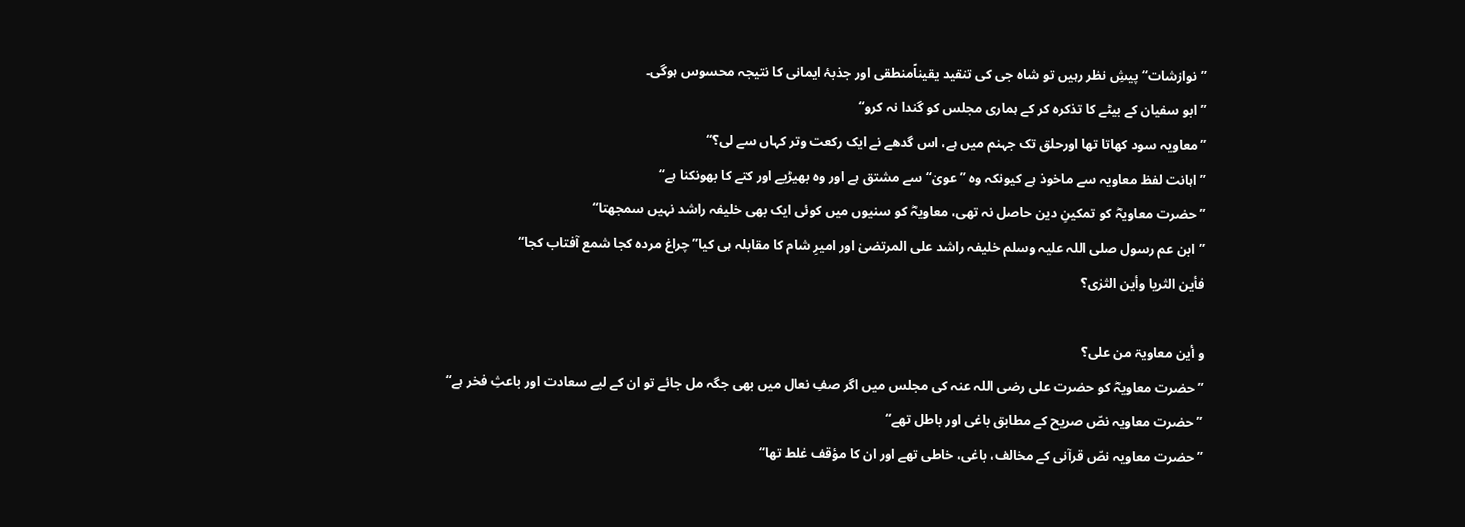’’نوازشات‘‘ پیشِ نظر رہیں تو شاہ جی کی تنقید یقیناًمنطقی اور جذبۂ ایمانی کا نتیجہ محسوس ہوگی۔
’’ابو سفیان کے بیٹے کا تذکرہ کر کے ہماری مجلس کو گندا نہ کرو‘‘
’’معاویہ سود کھاتا تھا اورحلق تک جہنم میں ہے، اس گدھے نے ایک رکعت وتر کہاں سے لی؟‘‘
’’اہانت لفظ معاویہ سے ماخوذ ہے کیونکہ وہ ’’عویٰ‘‘ سے مشتق ہے اور وہ بھیڑیے اور کتے کا بھونکنا ہے‘‘
’’حضرت معاویہؓ کو تمکینِ دین حاصل نہ تھی، معاویہؓ کو سنیوں میں کوئی ایک بھی خلیفہ راشد نہیں سمجھتا‘‘
’’ابن عم رسول صلی اللہ علیہ وسلم خلیفہ راشد علی المرتضیٰ اور امیرِ شام کا مقابلہ ہی کیا’’چراغ مردہ کجا شمع آفتاب کجا‘‘
فأین الثریا وأین الثرٰی؟

و أین معاویۃ من علی؟
’’حضرت معاویہؓ کو حضرت علی رضی اللہ عنہ کی مجلس میں اگر صفِ نعال میں بھی جگہ مل جائے تو ان کے لیے سعادت اور باعثِ فخر ہے‘‘
’’حضرت معاویہ نصّ صریح کے مطابق باغی اور باطل تھے‘‘
’’حضرت معاویہ نصّ قرآنی کے مخالف، باغی، خاطی تھے اور ان کا مؤقف غلط تھا‘‘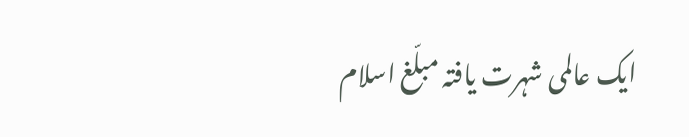ایک عالمی شہرت یافتہ مبلّغ اسلام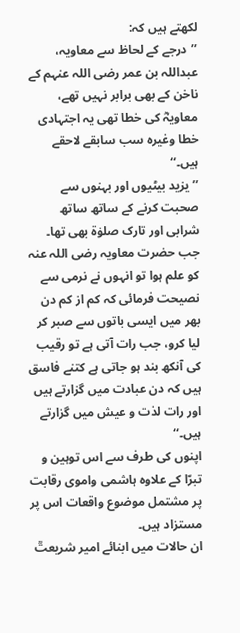لکھتے ہیں کہ:
’’درجے کے لحاظ سے معاویہ، عبداللہ بن عمر رضی اللہ عنہم کے ناخن کے بھی برابر نہیں تھے، معاویہؓ کی خطا تھی یہ اجتہادی خطا وغیرہ سب سابقے لاحقے ہیں۔‘‘
’’یزید بیٹیوں اور بہنوں سے صحبت کرنے کے ساتھ ساتھ شرابی اور تارک صلوٰۃ بھی تھا۔ جب حضرت معاویہ رضی اللہ عنہ کو علم ہوا تو انہوں نے نرمی سے نصیحت فرمائی کہ کم از کم دن بھر میں ایسی باتوں سے صبر کر لیا کرو، جب رات آتی ہے تو رقیب کی آنکھ بند ہو جاتی ہے کتنے فاسق ہیں کہ دن عبادت میں گزارتے ہیں اور رات لذت و عیش میں گزارتے ہیں۔‘‘
اپنوں کی طرف سے اس توہین و تبرّا کے علاوہ ہاشمی واموی رقابت پر مشتمل موضوع واقعات اس پر مستزاد ہیں۔
ان حالات میں ابنائے امیر شریعتؒ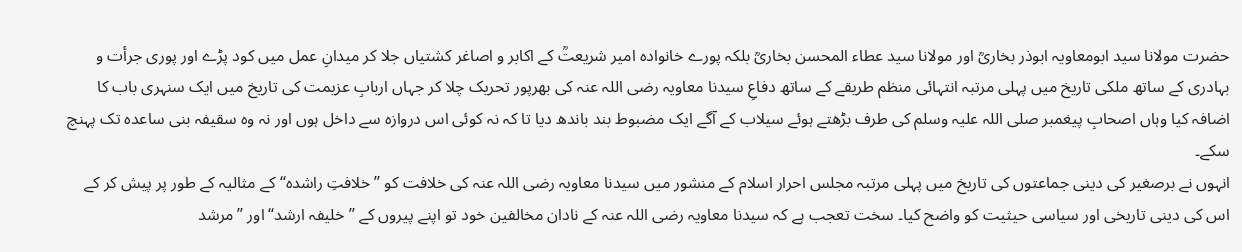حضرت مولانا سید ابومعاویہ ابوذر بخاریؒ اور مولانا سید عطاء المحسن بخاریؒ بلکہ پورے خانوادہ امیر شریعتؒ کے اکابر و اصاغر کشتیاں جلا کر میدانِ عمل میں کود پڑے اور پوری جرأت و بہادری کے ساتھ ملکی تاریخ میں پہلی مرتبہ انتہائی منظم طریقے کے ساتھ دفاعِ سیدنا معاویہ رضی اللہ عنہ کی بھرپور تحریک چلا کر جہاں اربابِ عزیمت کی تاریخ میں ایک سنہری باب کا اضافہ کیا وہاں اصحابِ پیغمبر صلی اللہ علیہ وسلم کی طرف بڑھتے ہوئے سیلاب کے آگے ایک مضبوط بند باندھ دیا تا کہ نہ کوئی اس دروازہ سے داخل ہوں اور نہ وہ سقیفہ بنی ساعدہ تک پہنچ سکے۔
انہوں نے برصغیر کی دینی جماعتوں کی تاریخ میں پہلی مرتبہ مجلس احرار اسلام کے منشور میں سیدنا معاویہ رضی اللہ عنہ کی خلافت کو ’’خلافتِ راشدہ‘‘ کے مثالیہ کے طور پر پیش کر کے اس کی دینی تاریخی اور سیاسی حیثیت کو واضح کیا۔ سخت تعجب ہے کہ سیدنا معاویہ رضی اللہ عنہ کے نادان مخالفین خود تو اپنے پیروں کے ’’خلیفہ ارشد‘‘ اور ’’مرشد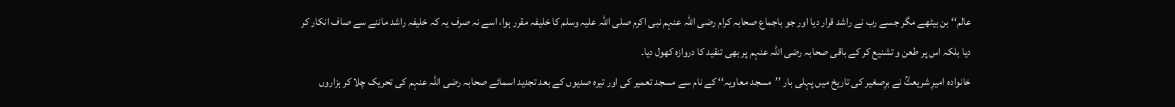عالم‘‘ بن بیٹھے مگر جسے رب نے راشد قرار دیا اور جو باجماع صحابہ کرام رضی اللہ عنہم نبی اکرم صلی اللہ علیہ وسلم کا خلیفہ مقرر ہوا، اسے نہ صرف یہ کہ خلیفہ راشد ماننے سے صاف انکار کر دیا بلکہ اس پر طعن و تشنیع کر کے باقی صحابہ رضی اللہ عنہم پر بھی تنقید کا دروازہ کھول دیا۔
خانوادہ امیرِ شریعتؒ نے برِصغیر کی تاریخ میں پہلی بار ’’مسجد معاویہ‘‘ کے نام سے مسجد تعمیر کی اور تیرہ صدیوں کے بعد تجدید اسمائے صحابہ رضی اللہ عنہم کی تحریک چلا کر ہزاروں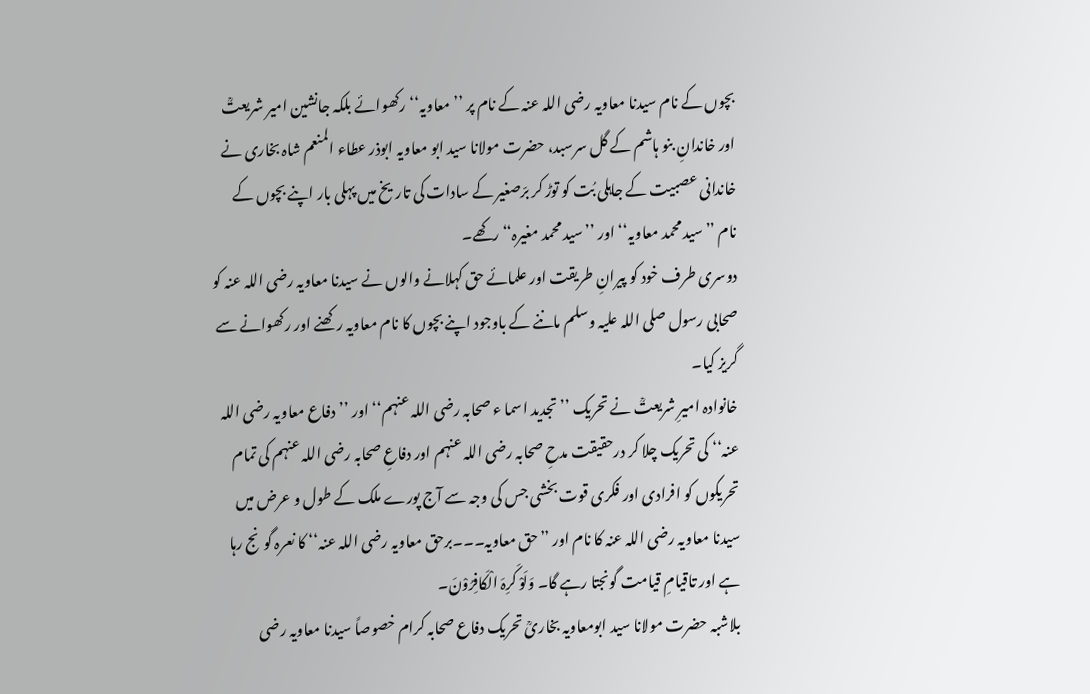بچوں کے نام سیدنا معاویہ رضی اللہ عنہ کے نام پر ’’معاویہ‘‘ رکھوائے بلکہ جانشین امیر شریعتؒ اور خاندانِ بنو ہاشم کے گل سرسبد، حضرت مولانا سید ابو معاویہ ابوذر عطاء المنعم شاہ بخاری نے خاندانی عصبیت کے جاہلی بُت کو توڑ کر برّصغیر کے سادات کی تاریخ میں پہلی بار اپنے بچوں کے نام ’’سید محمد معاویہ‘‘ اور ’’سید محمد مغیرہ‘‘ رکھے۔
دوسری طرف خود کو پیرانِ طریقت اور علمائے حق کہلانے والوں نے سیدنا معاویہ رضی اللہ عنہ کو صحابی رسول صلی اللہ علیہ وسلم ماننے کے باوجود اپنے بچوں کا نام معاویہ رکھنے اور رکھوانے سے گریز کیا۔
خانوادہ امیرِ شریعتؒ نے تحریک ’’تجدید اسما ء صحابہ رضی اللہ عنہم‘‘ اور ’’دفاع معاویہ رضی اللہ عنہ‘‘ کی تحریک چلا کر درحقیقت مدحِ صحابہ رضی اللہ عنہم اور دفاعِ صحابہ رضی اللہ عنہم کی تمام تحریکوں کو افرادی اور فکری قوت بخشی جس کی وجہ سے آج پورے ملک کے طول و عرض میں سیدنا معاویہ رضی اللہ عنہ کا نام اور ’’حق معاویہ۔۔۔برحق معاویہ رضی اللہ عنہ‘‘ کا نعرہ گونج رہا ہے اور تاقیامِ قیامت گونجتا رہے گا۔ وَلَوْ کَرِہَ الْکَافِرُوْنَ۔
بلاشبہ حضرت مولانا سید ابومعاویہ بخاریؒ تحریک دفاع صحابہ کرام خصوصاً سیدنا معاویہ رضی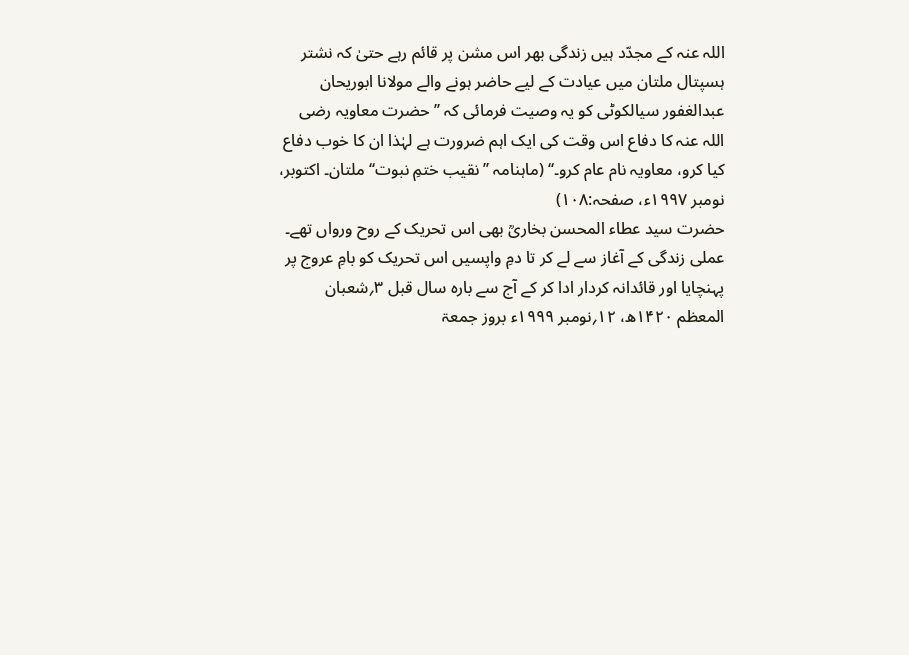اللہ عنہ کے مجدّد ہیں زندگی بھر اس مشن پر قائم رہے حتیٰ کہ نشتر ہسپتال ملتان میں عیادت کے لیے حاضر ہونے والے مولانا ابوریحان عبدالغفور سیالکوٹی کو یہ وصیت فرمائی کہ ’’حضرت معاویہ رضی اللہ عنہ کا دفاع اس وقت کی ایک اہم ضرورت ہے لہٰذا ان کا خوب دفاع کیا کرو، معاویہ نام عام کرو۔‘‘ (ماہنامہ ’’نقیب ختمِ نبوت‘‘ ملتان۔ اکتوبر، نومبر ۱۹۹۷ء، صفحہ:۱۰۸)
حضرت سید عطاء المحسن بخاریؒ بھی اس تحریک کے روح ورواں تھے۔ عملی زندگی کے آغاز سے لے کر تا دمِ واپسیں اس تحریک کو بامِ عروج پر پہنچایا اور قائدانہ کردار ادا کر کے آج سے بارہ سال قبل ۳؍شعبان المعظم ۱۴۲۰ھ، ۱۲؍نومبر ۱۹۹۹ء بروز جمعۃ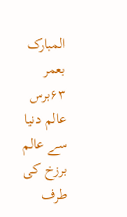المبارک بعمر ۶۳برس عالم دنیا سے عالم برزخ کی طرف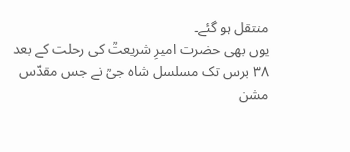منتقل ہو گئے۔
یوں بھی حضرت امیرِ شریعتؒ کی رحلت کے بعد ۳۸ برس تک مسلسل شاہ جیؒ نے جس مقدّس مشن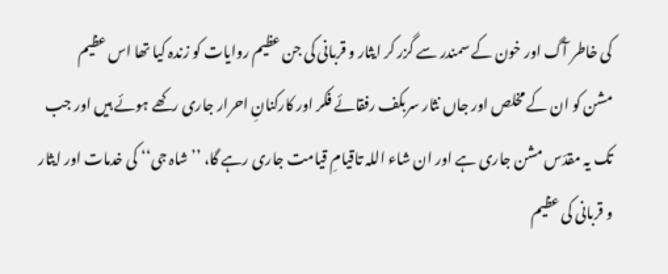کی خاطر آگ اور خون کے سمندر سے گزر کر ایثار و قربانی کی جن عظیم روایات کو زندہ کیا تھا اس عظیم مشن کو ان کے مخلص اور جاں نثار سربکف رفقائے فکر اور کارکنانِ احرار جاری رکھے ہوئے ہیں اور جب تک یہ مقدّس مشن جاری ہے اور ان شاء اللہ تاقیامِ قیامت جاری رہے گا، ’’شاہ جی‘‘ کی خدمات اور ایثار و قربانی کی عظیم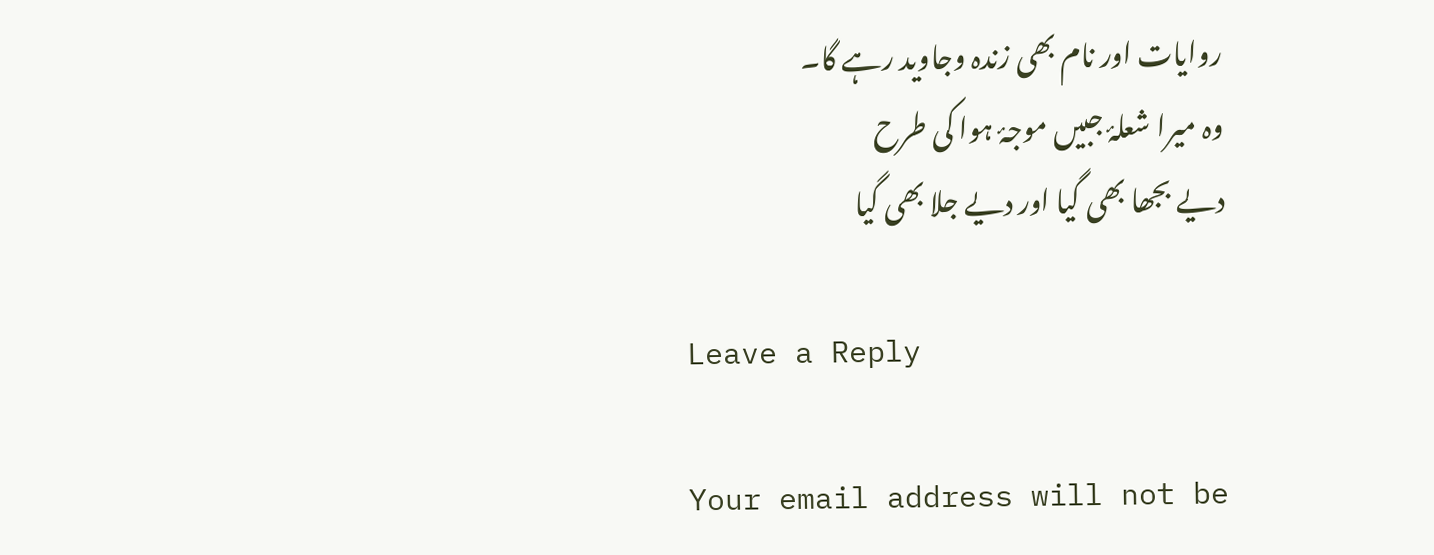روایات اور نام بھی زندہ وجاوید رہے گا۔
وہ میرا شعلۂ جبیں موجۂ ہوا کی طرح
دیے بجھا بھی گیا اور دیے جلا بھی گیا

Leave a Reply

Your email address will not be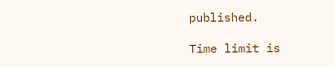published.

Time limit is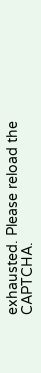exhausted. Please reload the CAPTCHA.